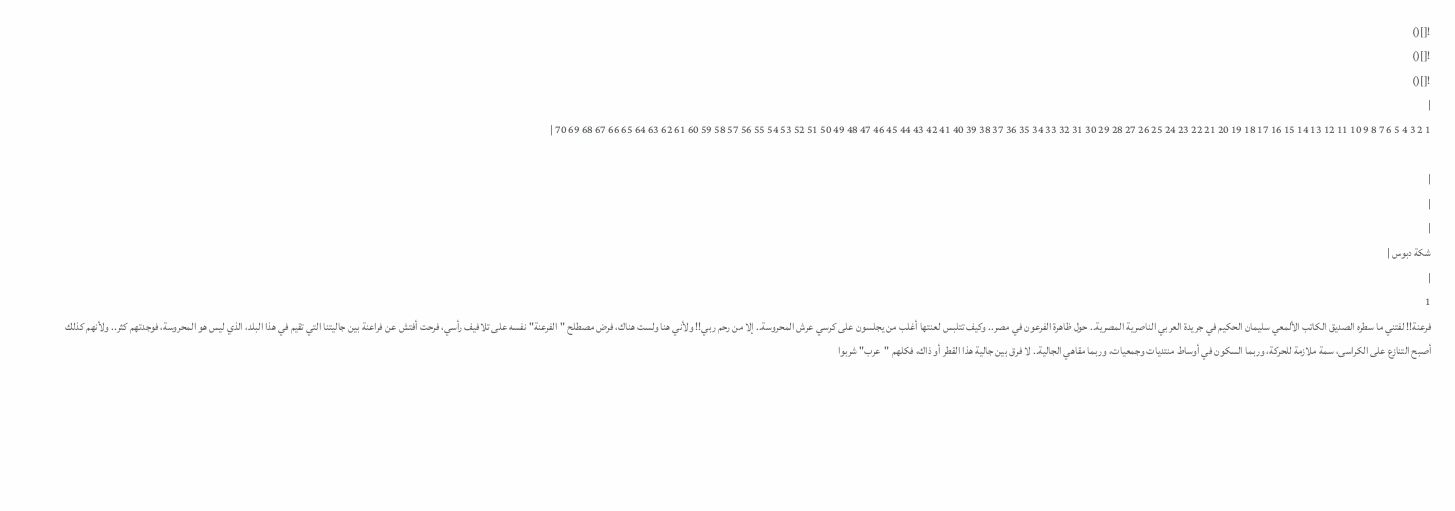![]()
![]()
![]()
|
1 2 3 4 5 6 7 8 9 10 11 12 13 14 15 16 17 18 19 20 21 22 23 24 25 26 27 28 29 30 31 32 33 34 35 36 37 38 39 40 41 42 43 44 45 46 47 48 49 50 51 52 53 54 55 56 57 58 59 60 61 62 63 64 65 66 67 68 69 70 |

|
|
|
شكة دبوس |
|
1
فرعنة!! لفتني ما سطره الصديق الكاتب الألمعي سليمان الحكيم في جريدة العربي الناصرية المصرية.. حول ظاهرة الفرعون في مصر.. وكيف تتلبس لعنتها أغلب من يجلسون على كرسي عرش المحروسة.. إلا من رحم ربي!! ولأني هنا ولست هناك، فرض مصطلح "الفرعنة" نفسه على تلافيف رأسي، فرحت أفتش عن فراعنة بين جاليتنا التي تقيم في هذا البلد، الذي ليس هو المحروسة، فوجدتهم كثر.. ولأنهم كذلك أصبح التنازع على الكراسى، سمة ملازمة للحركة، وربما السكون في أوساط منتديات وجمعيات، وربما مقاهي الجالية.. لا فرق بين جالية هذا القطر أو ذاك، فكلهم "عرب" شربوا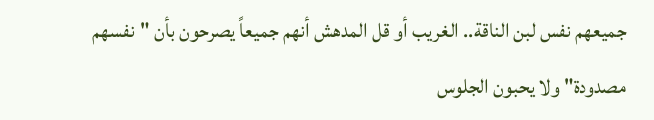جميعهم نفس لبن الناقة.. الغريب أو قل المدهش أنهم جميعاً يصرحون بأن "نفسهم مصدودة" ولا يحبون الجلوس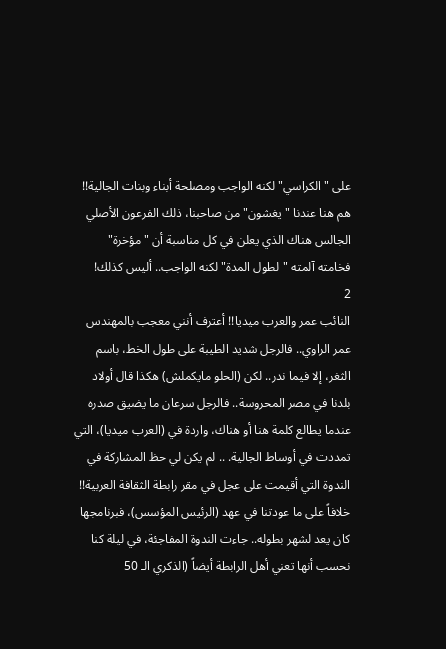على "الكراسي" لكنه الواجب ومصلحة أبناء وبنات الجالية!! هم هنا عندنا "يغشون" من صاحبنا، ذلك الفرعون الأصلي الجالس هناك الذي يعلن في كل مناسبة أن "مؤخرة" فخامته آلمته "لطول المدة" لكنه الواجب.. أليس كذلك!
2
النائب عمر والعرب ميديا!! أعترف أنني معجب بالمهندس عمر الراوي.. فالرجل شديد الطيبة على طول الخط، باسم الثغر، إلا فيما ندر.. لكن (الحلو مايكملش) هكذا قال أولاد بلدنا في مصر المحروسة.. فالرجل سرعان ما يضيق صدره عندما يطالع كلمة هنا أو هناك، واردة في (العرب ميديا)، التي تمددت في أوساط الجالية. .. لم يكن لي حظ المشاركة في الندوة التي أقيمت على عجل في مقر رابطة الثقافة العربية!! خلافاً على ما عودتنا في عهد (الرئيس المؤسس)، فبرنامجها كان يعد لشهر بطوله.. جاءت الندوة المفاجئة، في ليلة كنا نحسب أنها تعني أهل الرابطة أيضاً (الذكري الـ 50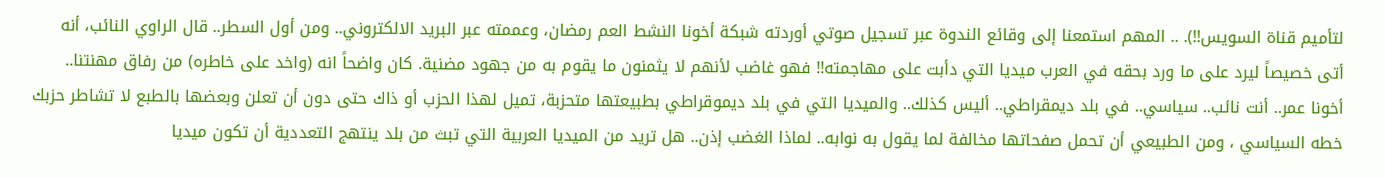لتأميم قناة السويس!!). .. المهم استمعنا إلى وقائع الندوة عبر تسجيل صوتي أوردته شبكة أخونا النشط العم رمضان، وعممته عبر البريد الالكتروني.. ومن أول السطر.. قال الراوي النائب، أنه أتى خصيصاً ليرد على ما ورد بحقه في العرب ميديا التي دأبت على مهاجمته!! فهو غاضب لأنهم لا يثمنون ما يقوم به من جهود مضنية. كان واضحاً انه (واخد على خاطره) من رفاق مهنتنا.. أخونا عمر.. أنت نائب.. سياسي.. في بلد ديمقراطي.. أليس كذلك.. والميديا التي في بلد ديموقراطي بطبيعتها متحزبة، تميل لهذا الحزب أو ذاك حتى دون أن تعلن وبعضها بالطبع لا تشاطر حزبك خطه السياسي ، ومن الطبيعي أن تحمل صفحاتها مخالفة لما يقول به نوابه.. لماذا الغضب إذن.. هل تريد من الميديا العربية التي تبث من بلد ينتهج التعددية أن تكون ميديا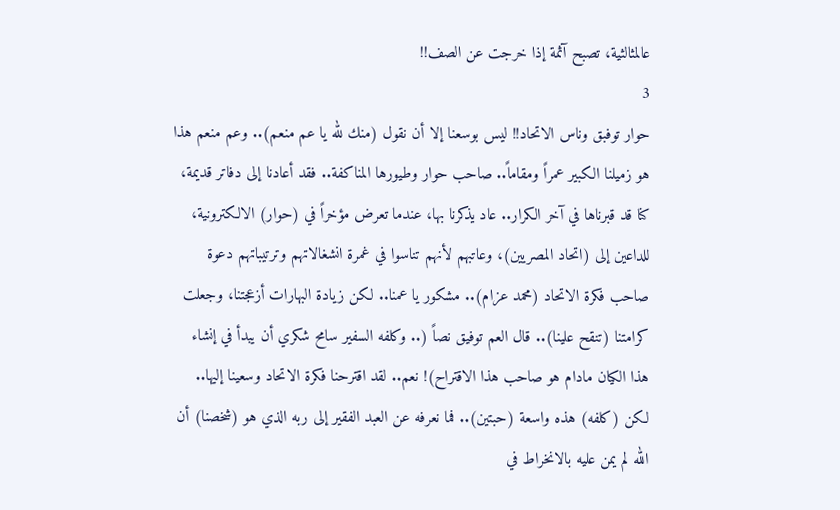عالمثالثية، تصبح آثمة إذا خرجت عن الصف!!
3
حوار توفبق وناس الاتحاد!! ليس بوسعنا إلا أن نقول (منك لله يا عم منعم).. وعم منعم هذا هو زميلنا الكبير عمراً ومقاماً.. صاحب حوار وطيورها المناكفة.. فقد أعادنا إلى دفاتر قديمة، كنا قد قبرناها في آخر الكرار.. عاد يذكرنا بها، عندما تعرض مؤخراً في (حوار) الالكترونية، للداعين إلى (اتحاد المصريين)، وعاتبهم لأنهم تناسوا في غمرة انشغالاتهم وترتيباتهم دعوة صاحب فكرة الاتحاد (محمد عزام).. مشكور يا عمنا.. لكن زيادة البهارات أزعجتنا، وجعلت كرامتنا (تنقح علينا).. قال العم توفيق نصاً (.. وكلفه السفير سامح شكري أن يبدأ في إنشاء هذا الكيان مادام هو صاحب هذا الاقتراح)! نعم.. لقد اقترحنا فكرة الاتحاد وسعينا إليها.. لكن (كلفه) هذه واسعة (حبتين).. فما نعرفه عن العبد الفقير إلى ربه الذي هو (شخصنا) أن الله لم يمن عليه بالانخراط في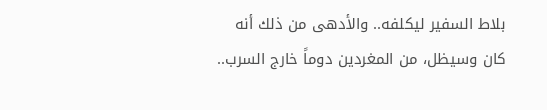بلاط السفير ليكلفه.. والأدهى من ذلك أنه كان وسيظل، من المغردين دوماً خارج السرب..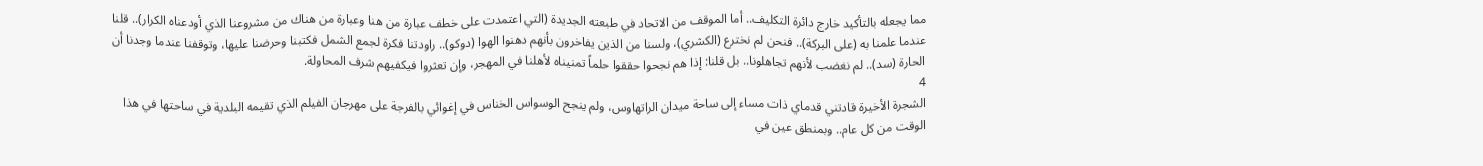مما يجعله بالتأكيد خارج دائرة التكليف.. أما الموقف من الاتحاد في طبعته الجديدة (التي اعتمدت على خطف عبارة من هنا وعبارة من هناك من مشروعنا الذي أودعناه الكرار).. قلنا عندما علمنا به (على البركة).. فنحن لم نخترع (الكشري)، ولسنا من الذين يفاخرون بأنهم دهنوا الهوا (دوكو).. راودتنا فكرة لجمع الشمل فكتبنا وحرضنا عليها، وتوقفنا عندما وجدنا أن الحارة (سد).. لم نغضب لأنهم تجاهلونا.. بل قلنا: إذا هم نجحوا حققوا حلماً تمنيناه لأهلنا في المهجر، وإن تعثروا فيكفيهم شرف المحاولة.
4
الشجرة الأخيرة قادتني قدماي ذات مساء إلى ساحة ميدان الراتهاوس، ولم ينجح الوسواس الخناس في إغوائي بالفرجة على مهرجان الفيلم الذي تقيمه البلدية في ساحتها في هذا الوقت من كل عام.. وبمنطق عين في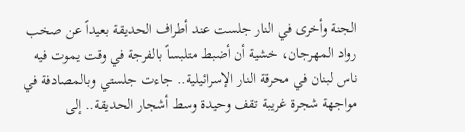الجنة وأخرى في النار جلست عند أطراف الحديقة بعيداً عن صخب رواد المهرجان، خشية أن أضبط متلبساً بالفرجة في وقت يموت فيه ناس لبنان في محرقة النار الإسرائيلية.. جاءت جلستي وبالمصادفة في مواجهة شجرة غريبة تقف وحيدة وسط أشجار الحديقة.. إلى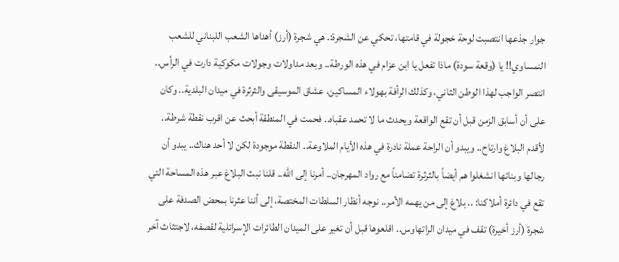جوار جذعها انتصبت لوحة خجولة في قامتها، تحكي عن الشجرة:. هي شجرة (أرز) أهداها الشعب اللبناني للشعب النمساوي!! يا (وقعة سودة) ماذا تفعل يا ابن عزام في هذه الورطة.. وبعد مداولات وجولات مكوكية دارت في الرأس.. انتصر الواجب لهذا الوطن الثاني، وكذلك الرأفة بهولاء المساكين، عشاق الموسيقى والثرثرة في ميدان البلدية.. وكان على أن أسابق الزمن قبل أن تقع الواقعة ويحدث ما لا تحمد عقباه.. فحمت في المنطقة أبحث عن اقرب نقطة شرطة.. لأقدم البلاغ وارتاح.. ويبدو أن الراحة عملة نادرة في هذه الأيام الملاوعة.. النقطة موجودة لكن لا أحد هناك.. يبدو أن رجالها وبناتها انشغلوا هم أيضاً بالثرثرة تضامناً مع رواد المهرجان.. أمرنا إلى الله.. قلنا نبث البلاغ عبر هذه المساحة التي تقع في دائرة أملاكنا: .. بلاغ إلى من يهمه الأمر.. نوجه أنظار السلطات المختصة، إلى أننا عثرنا بمحض الصدفة على شجرة (أرز أخيرة) تقف في ميدان الراتهاوس.. اقلعوها قبل أن تغير على الميدان الطائرات الإسرائلية لقصفه، لاجتثاث آخر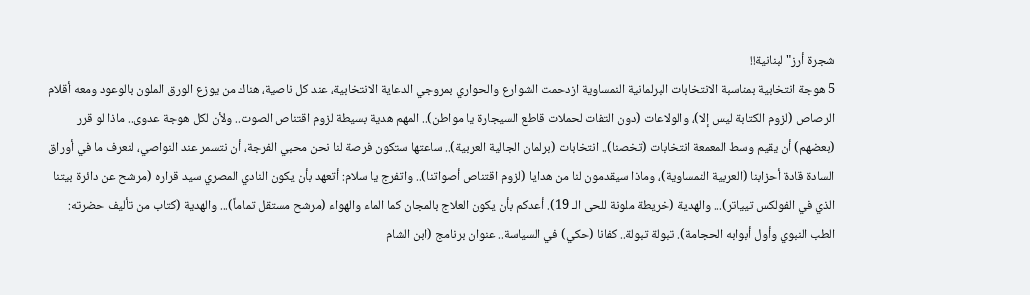شجرة أرز" لبنانية!!
5 هوجة انتخابية بمناسبة الانتخابات البرلمانية النمساوية ازدحمت الشوارع والحواري بمروجي الدعاية الانتخابية، عند كل ناصية، هناك من يوزع الورق الملون بالوعود ومعه أقلام الرصاص (لزوم الكتابة ليس إلا)، والولاعات (دون التفات لحملات قاطع السيجارة يا مواطن).. المهم هدية بسيطة لزوم اقتناص الصوت.. ولأن لكل هوجة عدوى.. ماذا لو قرر (بعضهم) أن يقيم وسط المعمعة انتخابات (تخصنا).. انتخابات (برلمان الجالية العربية).. ساعتها ستكون فرصة لنا نحن محبي الفرجة، أن نتسمر عند النواصي، لنعرف ما في أوراق السادة قادة أحزابنا (العربية النمساوية)، وماذا سيقدمون لنا من هدايا (لزوم اقتناص أصواتنا).. واتفرج يا سلام: أتعهد بأن يكون النادي المصري سيد قراره (مرشح عن دائرة بيتنا الذي في الفولكس تيياتر)... والهدية (خريطة ملونة للحى الـ 19). أعدكم بأن يكون العلاج بالمجان كما الماء والهواء (مرشح مستقل تماماً)... والهدية (كتاب من تأليف حضرته: الطب النبوي وأول أبوابه الحجامة). تبولة تبولة.. كفانا (حكي) في السياسة.. عنوان برنامج (ابن الشام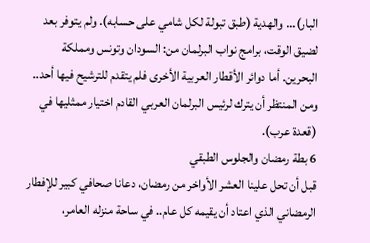البار)... والهدية (طبق تبولة لكل شامي على حسابه). ولم يتوفر بعد لضيق الوقت، برامج نواب البرلمان من: السودان وتونس ومملكة البحرين. أما دوائر الأقطار العربية الأخرى فلم يتقدم للترشيح فيها أحد.. ومن المنتظر أن يترك لرئيس البرلمان العربي القادم اختيار ممثليها في (قعدة عرب).
6 بطة رمضان والجلوس الطبقي
قبل أن تحل علينا العشر الأواخر من رمضان، دعانا صحافي كبير للإفطار الرمضاني الذي اعتاد أن يقيمه كل عام.. في ساحة منزله العامر،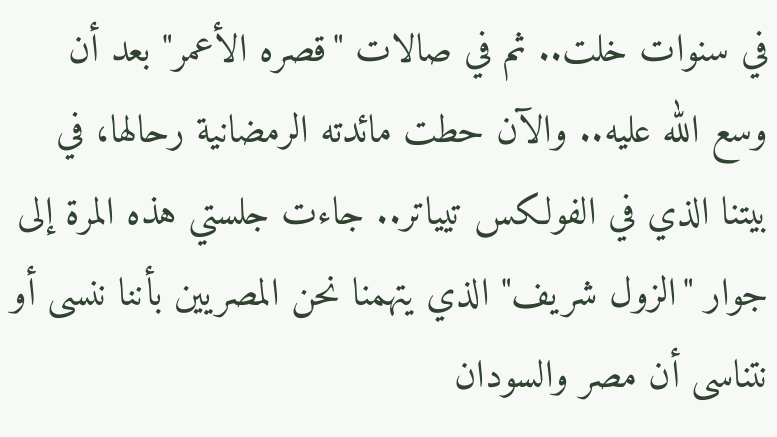في سنوات خلت.. ثم في صالات "قصره الأعمر" بعد أن وسع الله عليه.. والآن حطت مائدته الرمضانية رحالها، في بيتنا الذي في الفولكس تيياتر.. جاءت جلستي هذه المرة إلى جوار "الزول شريف" الذي يتهمنا نحن المصريين بأننا ننسى أو نتناسى أن مصر والسودان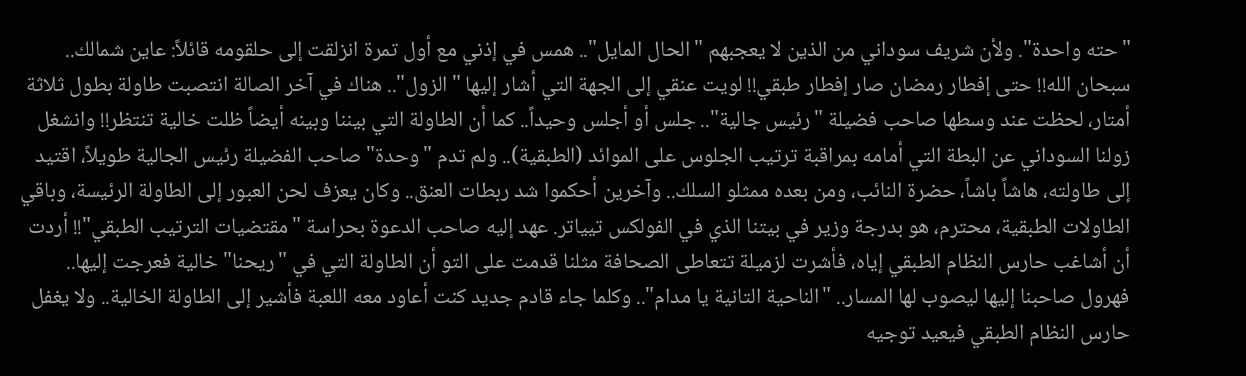"حته واحدة". ولأن شريف سوداني من الذين لا يعجبهم "الحال المايل".. همس في إذني مع أول تمرة انزلقت إلى حلقومه قائلاً: عاين شمالك.. سبحان الله!! حتى إفطار رمضان صار إفطار طبقي!! لويت عنقي إلى الجهة التي أشار إليها "الزول".. هناك في آخر الصالة انتصبت طاولة بطول ثلاثة أمتار، لحظت عند وسطها صاحب فضيلة "رئيس جالية".. جلس أو أجلس وحيداً.. كما أن الطاولة التي بيننا وبينه أيضاً ظلت خالية تنتظر!! وانشغل زولنا السوداني عن البطة التي أمامه بمراقبة ترتيب الجلوس على الموائد (الطبقية).. ولم تدم "وحدة" صاحب الفضيلة رئيس الجالية طويلاً، اقتيد إلى طاولته، هاشاً باشاً، حضرة النائب، ومن بعده ممثلو السلك.. وآخرين أحكموا شد ربطات العنق.. وكان يعزف لحن العبور إلى الطاولة الرئيسة، وباقي الطاولات الطبقية، محترم، هو بدرجة وزير في بيتنا الذي في الفولكس تيياتر. عهد إليه صاحب الدعوة بحراسة "مقتضيات الترتيب الطبقي"!! أردت أن أشاغب حارس النظام الطبقي إياه، فأشرت لزميلة تتعاطى الصحافة مثلنا قدمت على التو أن الطاولة التي في "ريحنا" خالية فعرجت إليها.. فهرول صاحبنا إليها ليصوب لها المسار.. "الناحية التانية يا مدام".. وكلما جاء قادم جديد كنت أعاود معه اللعبة فأشير إلى الطاولة الخالية.. ولا يغفل حارس النظام الطبقي فيعيد توجيه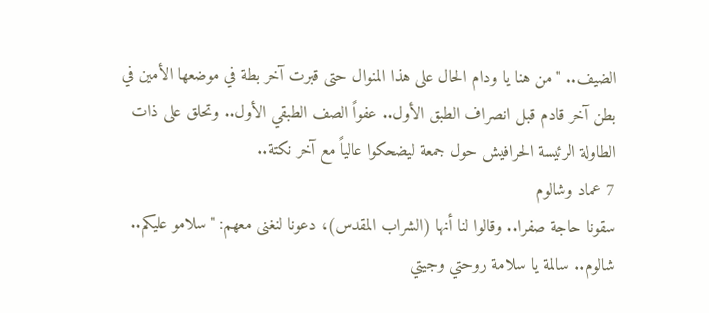الضيف.. "من هنا يا ودام الحال على هذا المنوال حتى قبرت آخر بطة في موضعها الأمين في بطن آخر قادم قبل انصراف الطبق الأول.. عفواً الصف الطبقي الأول.. وتحلق على ذات الطاولة الرئيسة الحرافيش حول جمعة ليضحكوا عالياً مع آخر نكتة..
7 عماد وشالوم
سقونا حاجة صفرا.. وقالوا لنا أنها (الشراب المقدس)، دعونا لنغنى معهم: "سلامو عليكم.. شالوم.. سالمة يا سلامة روحتي وجيتي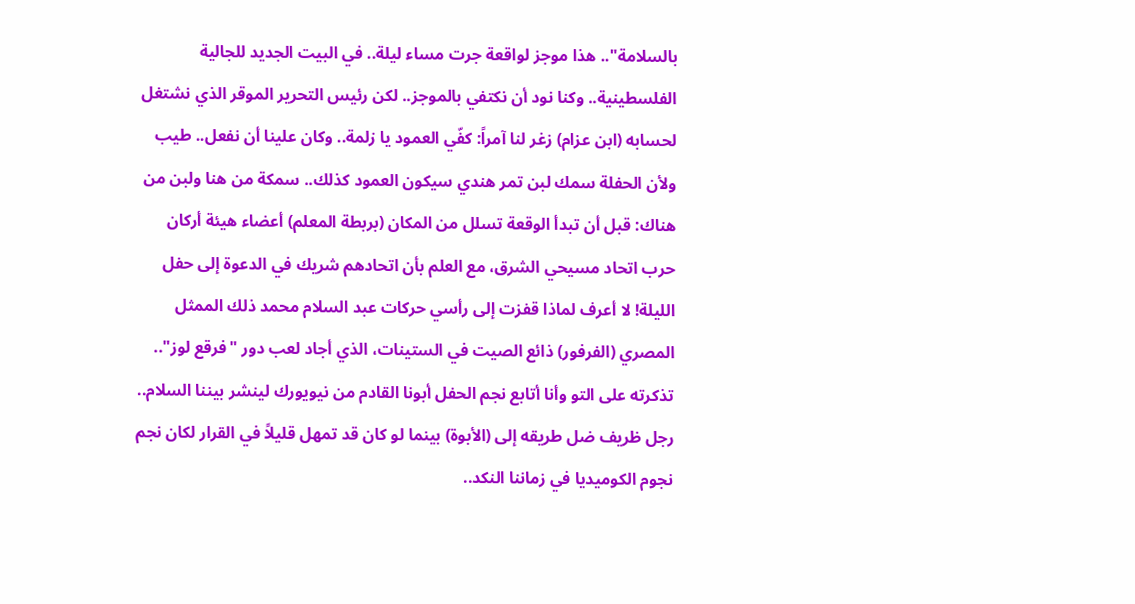بالسلامة".. هذا موجز لواقعة جرت مساء ليلة.. في البيت الجديد للجالية الفلسطينية.. وكنا نود أن نكتفي بالموجز.. لكن رئيس التحرير الموقر الذي نشتغل لحسابه (ابن عزام) زغر لنا آمراً: كفّي العمود يا زلمة.. وكان علينا أن نفعل.. طيب ولأن الحفلة سمك لبن تمر هندي سيكون العمود كذلك.. سمكة من هنا ولبن من هناك: قبل أن تبدأ الوقعة تسلل من المكان (بربطة المعلم) أعضاء هيئة أركان حرب اتحاد مسيحي الشرق، مع العلم بأن اتحادهم شريك في الدعوة إلى حفل الليلة! لا أعرف لماذا قفزت إلى رأسي حركات عبد السلام محمد ذلك الممثل المصري (الفرفور) ذائع الصيت في الستينات، الذي أجاد لعب دور "فرقع لوز".. تذكرته على التو وأنا أتابع نجم الحفل أبونا القادم من نيويورك لينشر بيننا السلام.. رجل ظريف ضل طريقه إلى (الأبوة) بينما لو كان قد تمهل قليلاً في القرار لكان نجم نجوم الكوميديا في زماننا النكد..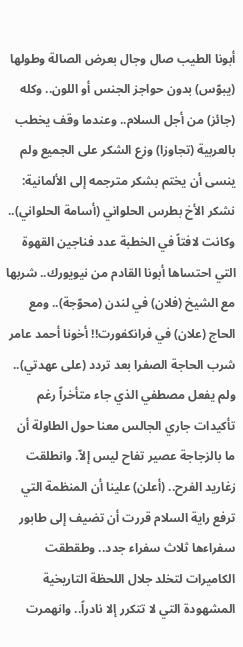أبونا الطيب صال وجال بعرض الصالة وطولها (يبوّس) بدون حواجز الجنس أو اللون.. وكله (جائز) من أجل السلام.. وعندما وقف يخطب بالعربية (تجاوزا) وزع الشكر على الجميع ولم ينسى أن يختم بشكر مترجمه إلى الألمانية: نشكر الأخ بطرس الحلواني (أسامة الحلواني).. وكانت لافتاً في الخطبة عدد فناجين القهوة التي احتساها أبونا القادم من نيويورك.. شربها مع الشيخ (فلان) في لندن (محوّجة).. ومع الحاج (علان) في فرانكفورت!! أخونا أحمد عامر شرب الحاجة الصفرا بعد تردد (على عهدتي).. ولم يفعل مصطفي الذي جاء متأخراً رغم تأكيدات جاري الجالس معنا حول الطاولة أن ما بالزجاجة عصير تفاح ليس إلاّ. وانطلقت زغاريد الفرح.. (أعلن) علينا أن المنظمة التي ترفع راية السلام قررت أن تضيف إلى طابور سفراءها ثلاث سفراء جدد.. وطقطقت الكاميرات لتخلد جلال اللحظة التاريخية المشهودة التي لا تتكرر إلا نادراً.. وانهمرت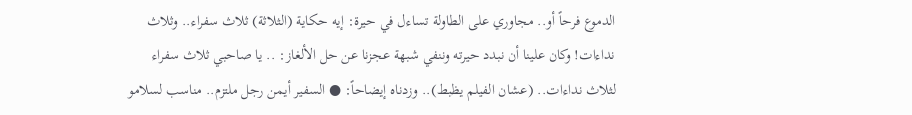الدموع فرحاً أو.. مجاوري على الطاولة تساءل في حيرة: إيه حكاية (الثلاثة) ثلاث سفراء.. وثلاث نداءات! وكان علينا أن نبدد حيرته وننفي شبهة عجزنا عن حل الألغاز: .. يا صاحبي ثلاث سفراء لثلاث نداءات.. (عشان الفيلم يظبط).. وزدناه إيضاحاً: ● السفير أيمن رجل ملتزم.. مناسب لسلامو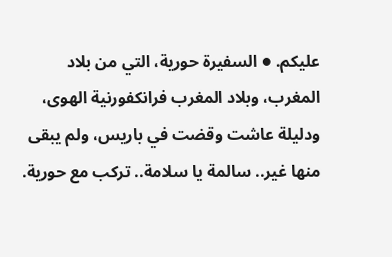عليكم. ● السفيرة حورية، التي من بلاد المغرب، وبلاد المغرب فرانكفورنية الهوى، ودليلة عاشت وقضت في باريس، ولم يبقى منها غير.. سالمة يا سلامة.. تركب مع حورية.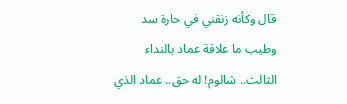قال وكأنه زنقني في حارة سد وطيب ما علاقة عماد بالنداء الثالث.. شالوم! له حق.. عماد الذي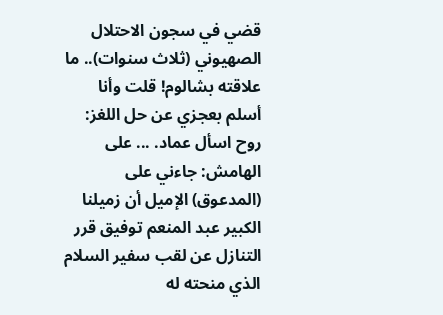قضي في سجون الاحتلال الصهيوني (ثلاث سنوات).. ما علاقته بشالوم! قلت وأنا أسلم بعجزي عن حل اللغز: روح اسأل عماد. ... على الهامش: جاءني على (المدعوق) الإميل أن زميلنا الكبير عبد المنعم توفيق قرر التنازل عن لقب سفير السلام الذي منحته له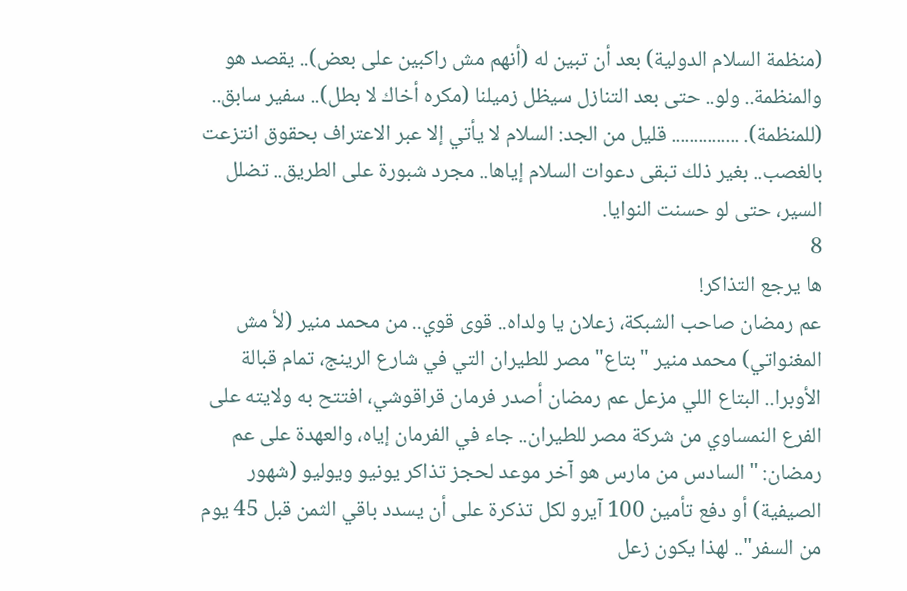(منظمة السلام الدولية) بعد أن تبين له (أنهم مش راكبين على بعض).. يقصد هو والمنظمة.. ولو.. حتى بعد التنازل سيظل زميلنا (مكره أخاك لا بطل).. سفير سابق.. (للمنظمة). ............... قليل من الجد: السلام لا يأتي إلا عبر الاعتراف بحقوق انتزعت بالغصب.. بغير ذلك تبقى دعوات السلام إياها.. مجرد شبورة على الطريق.. تضلل السير، حتى لو حسنت النوايا.
8
ها يرجع التذاكر!
عم رمضان صاحب الشبكة، زعلان يا ولداه.. قوى قوي.. من محمد منير (لأ مش المغنواتي) محمد منير "بتاع" مصر للطيران التي في شارع الرينج، تمام قبالة الأوبرا.. البتاع اللي مزعل عم رمضان أصدر فرمان قراقوشي، افتتح به ولايته على الفرع النمساوي من شركة مصر للطيران.. جاء في الفرمان إياه، والعهدة على عم رمضان: "السادس من مارس هو آخر موعد لحجز تذاكر يونيو ويوليو (شهور الصيفية) أو دفع تأمين 100 آيرو لكل تذكرة على أن يسدد باقي الثمن قبل 45 يوم من السفر".. لهذا يكون زعل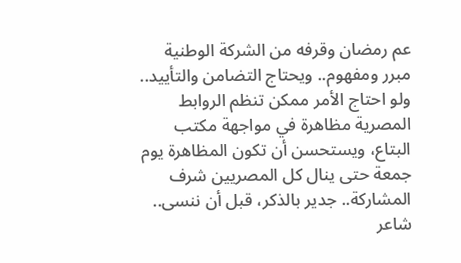عم رمضان وقرفه من الشركة الوطنية مبرر ومفهوم.. ويحتاج التضامن والتأييد.. ولو احتاج الأمر ممكن تنظم الروابط المصرية مظاهرة في مواجهة مكتب البتاع، ويستحسن أن تكون المظاهرة يوم جمعة حتى ينال كل المصريين شرف المشاركة.. جدير بالذكر، قبل أن ننسى.. شاعر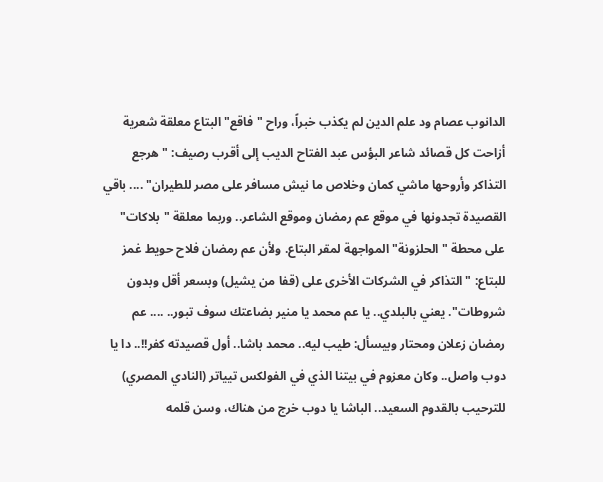الدانوب عصام ود علم الدين لم يكذب خبراً، وراح "فاقع" البتاع معلقة شعرية أزاحت كل قصائد شاعر البؤس عبد الفتاح الديب إلى أقرب رصيف: "هرجع التذاكر وأروحها ماشي كمان وخلاص ما نيش مسافر على مصر للطيران" .... باقي القصيدة تجدونها في موقع عم رمضان وموقع الشاعر.. وربما معلقة "بلاكات" على محطة "الحلزونة" المواجهة لمقر البتاع. ولأن عم رمضان فلاح حويط غمز للبتاع: "التذاكر في الشركات الأخرى على (قفا من يشيل) وبسعر أقل وبدون شروطات". يعني بالبلدي.. يا عم محمد يا منير بضاعتك سوف تبور.. .... عم رمضان زعلان ومحتار وبيسأل: طيب ليه.. محمد باشا.. أول قصيدته كفر!!.. دا يا دوب واصل.. وكان معزوم في بيتنا الذي في الفولكس تيياتر (النادي المصري) للترحيب بالقدوم السعيد.. الباشا يا دوب خرج من هناك، وسن قلمه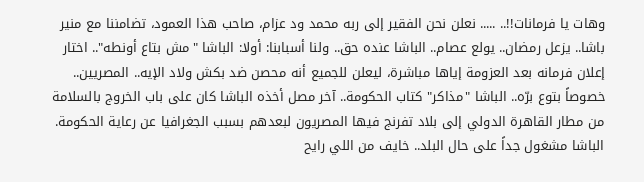وهات يا فرمانات!!.. ..... نعلن نحن الفقير إلى ربه محمد ود عزام، صاحب هذا العمود، تضامننا مع منير باشا.. يزعل رمضان.. يولع عصام.. الباشا عنده حق.. ولنا أسبابنا: أولا: الباشا "مش بتاع أونطه".. اختار إعلان فرمانه بعد العزومة إياها مباشرة، ليعلن للجميع أنه محصن ضد بكش ولاد الإيه.. المصريين.. خصوصاً بتوع برّه.. الباشا "مذاكر" كتاب الحكومة.. آخر مصل أخذه الباشا كان على باب الخروج بالسلامة من مطار القاهرة الدولي إلى بلاد تفرنج فيها المصريون لبعدهم بسبب الجغرافيا عن رعاية الحكومة. الباشا مشغول جداً على حال البلد.. خايف من اللي رايح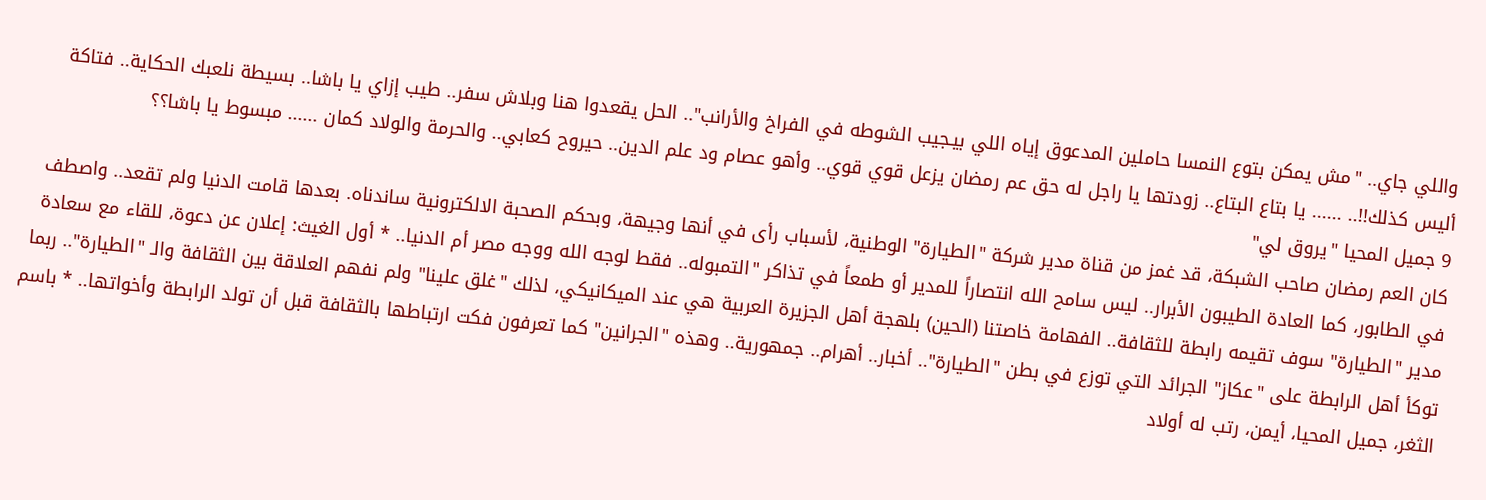واللي جاي.. "مش يمكن بتوع النمسا حاملين المدعوق إياه اللي بيـجيب الشوطه في الفراخ والأرانب".. الحل يقعدوا هنا وبلاش سفر.. طيب إزاي يا باشا.. بسيطة نلعبك الحكاية.. فتاكة أليس كذلك!!.. ...... يا بتاع البتاع.. زودتها يا راجل له حق عم رمضان يزعل قوي قوي.. وأهو عصام ود علم الدين.. حيروح كعابي.. والحرمة والولاد كمان ...... مبسوط يا باشا؟؟
9 جميل المحيا "يروق لي"
كان العم رمضان صاحب الشبكة، قد غمز من قناة مدير شركة "الطيارة" الوطنية، لأسباب رأى في أنها وجيهة، وبحكم الصحبة الالكترونية ساندناه. بعدها قامت الدنيا ولم تقعد.. واصطف في الطابور، كما العادة الطيبون الأبرار.. ليس سامح الله انتصاراً للمدير أو طمعاً في تذاكر "التمبوله.. فقط لوجه الله ووجه مصر أم الدنيا.. * أول الغيث: إعلان عن دعوة، للقاء مع سعادة مدير "الطيارة" سوف تقيمه رابطة للثقافة.. الفهامة خاصتنا (الحين) بلهجة أهل الجزيرة العربية هي عند الميكانيكي، لذلك "غلق علينا" ولم نفهم العلاقة بين الثقافة والـ "الطيارة".. ربما توكأ أهل الرابطة على "عكاز" الجرائد التي توزع في بطن "الطيارة".. أخبار.. أهرام.. جمهورية.. وهذه "الجرانين" كما تعرفون فكت ارتباطها بالثقافة قبل أن تولد الرابطة وأخواتها.. * باسم الثغر، جميل المحيا، أيمن، رتب له أولاد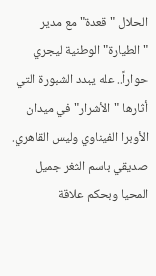الحلال "قعدة" مع مدير "الطيارة" الوطنية ليجري حواراً.. عله يبدد الشبورة التي أثارها "الأشرار" في ميدان الأوبرا الفيناوي وليس القاهري. صديقي باسم الثغر جميل المحيا وبحكم علاقة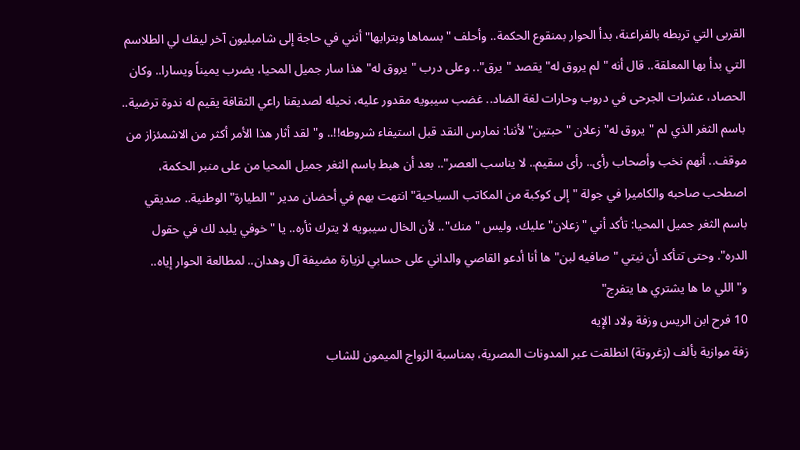القربى التي تربطه بالفراعنة، بدأ الحوار بمنقوع الحكمة.. وأحلف "بسماها وبترابها" أنني في حاجة إلى شامبليون آخر ليفك لي الطلاسم التي بدأ بها المعلقة.. قال أنه "لم يروق له" يقصد "يرق".. وعلى درب "يروق له" هذا سار جميل المحيا، يضرب يميناً ويسارا.. وكان الحصاد، عشرات الجرحى في دروب وحارات لغة الضاد.. غضب سيبويه مقدور عليه، نحيله لصديقنا راعي الثقافة يقيم له ندوة ترضية.. باسم الثغر الذي لم "يروق له" زعلان "حبتين" لأننا: نمارس النقد قبل استيفاء شروطه!!.. و"لقد أثار هذا الأمر أكثر من الاشمئزاز من موقف.. أنهم نخب وأصحاب رأى.. رأى سقيم.. لا يناسب العصر".. بعد أن هبط باسم الثغر جميل المحيا من على منبر الحكمة، اصطحب صاحبه والكاميرا في جولة "إلى كوكبة من المكاتب السياحية" انتهت بهم في أحضان مدير "الطيارة" الوطنية.. صديقي باسم الثغر جميل المحيا: تأكد أني "زعلان" عليك، وليس "منك".. لأن الخال سيبويه لا يترك ثأره.. يا "خوفي يلبد لك في حقول الدره". وحتى تتأكد أن نيتي "صافيه لبن" ها أنا أدعو القاصي والداني على حسابي لزيارة مضيفة آل وهدان.. لمطالعة الحوار إياه.. و"اللي ما ها يشتري ها يتفرج"
10 فرح ابن الريس وزفة ولاد الإيه
زفة موازية بألف (زغروتة) انطلقت عبر المدونات المصرية، بمناسبة الزواج الميمون للشاب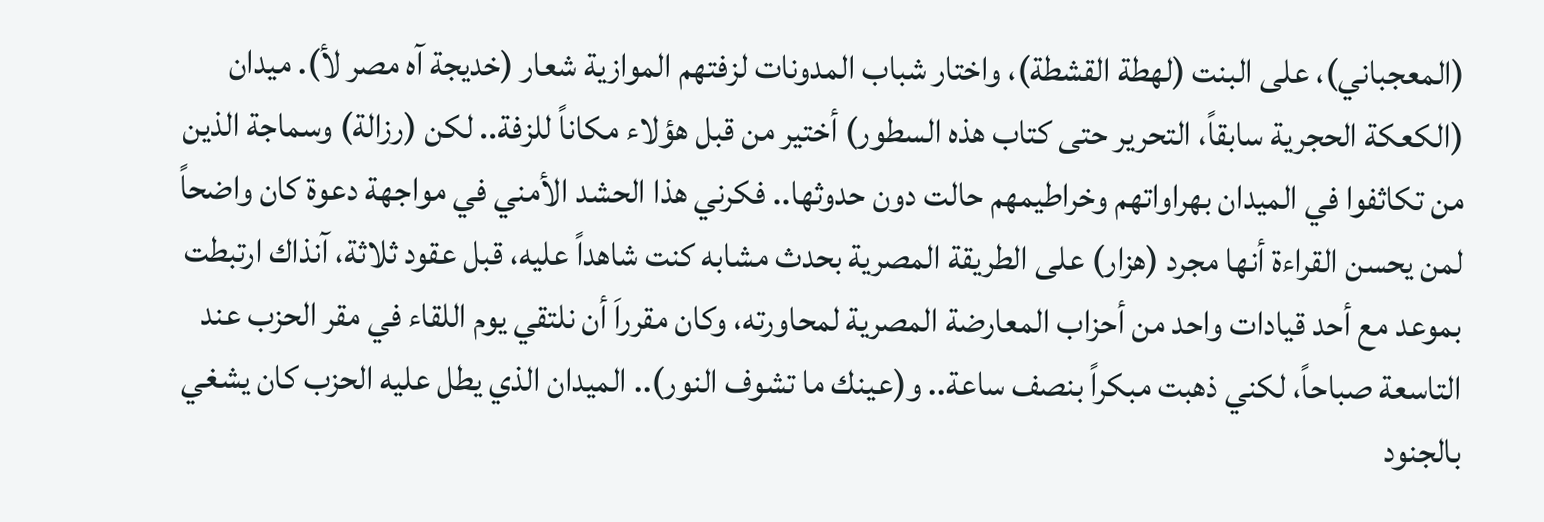(المعجباني)، على البنت (لهطة القشطة)، واختار شباب المدونات لزفتهم الموازية شعار (خديجة آه مصر لأ). ميدان (الكعكة الحجرية سابقاً، التحرير حتى كتاب هذه السطور) أختير من قبل هؤلاء مكاناً للزفة.. لكن (رزالة) وسماجة الذين من تكاثفوا في الميدان بهراواتهم وخراطيمهم حالت دون حدوثها.. فكرني هذا الحشد الأمني في مواجهة دعوة كان واضحاً لمن يحسن القراءة أنها مجرد (هزار) على الطريقة المصرية بحدث مشابه كنت شاهداً عليه، قبل عقود ثلاثة، آنذاك ارتبطت بموعد مع أحد قيادات واحد من أحزاب المعارضة المصرية لمحاورته، وكان مقرراَ أن نلتقي يوم اللقاء في مقر الحزب عند التاسعة صباحاً، لكني ذهبت مبكراً بنصف ساعة.. و(عينك ما تشوف النور).. الميدان الذي يطل عليه الحزب كان يشغي بالجنود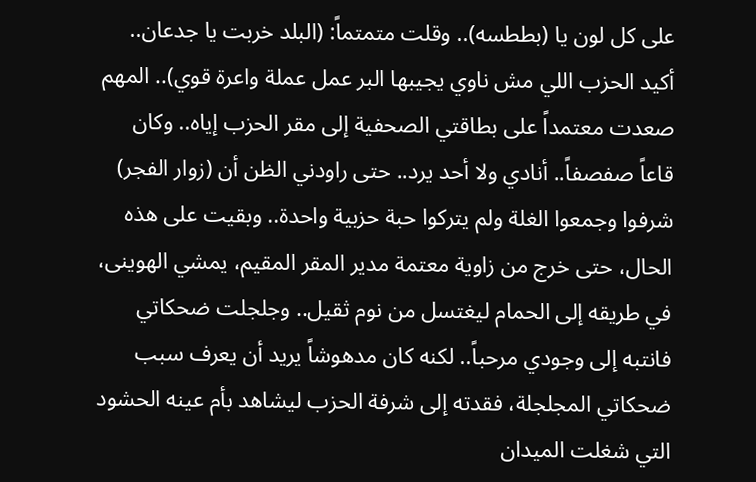على كل لون يا (بططسه).. وقلت متمتماً: (البلد خربت يا جدعان.. أكيد الحزب اللي مش ناوي يجيبها البر عمل عملة واعرة قوي).. المهم صعدت معتمداً على بطاقتي الصحفية إلى مقر الحزب إياه.. وكان قاعاً صفصفاً.. أنادي ولا أحد يرد.. حتى راودني الظن أن (زوار الفجر) شرفوا وجمعوا الغلة ولم يتركوا حبة حزبية واحدة.. وبقيت على هذه الحال، حتى خرج من زاوية معتمة مدير المقر المقيم، يمشي الهوينى، في طريقه إلى الحمام ليغتسل من نوم ثقيل.. وجلجلت ضحكاتي فانتبه إلى وجودي مرحباً.. لكنه كان مدهوشاً يريد أن يعرف سبب ضحكاتي المجلجلة، فقدته إلى شرفة الحزب ليشاهد بأم عينه الحشود التي شغلت الميدان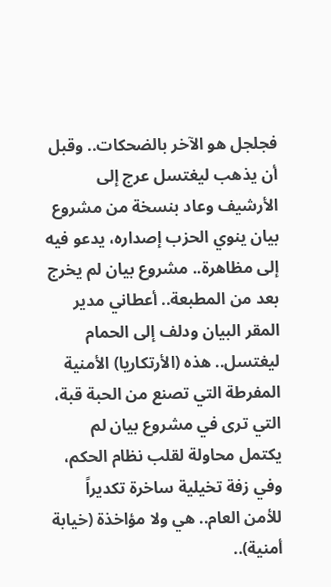فجلجل هو الآخر بالضحكات.. وقبل أن يذهب ليغتسل عرج إلى الأرشيف وعاد بنسخة من مشروع بيان ينوي الحزب إصداره، يدعو فيه إلى مظاهرة.. مشروع بيان لم يخرج بعد من المطبعة.. أعطاني مدير المقر البيان ودلف إلى الحمام ليغتسل.. هذه (الأرتكاريا) الأمنية المفرطة التي تصنع من الحبة قبة، التي ترى في مشروع بيان لم يكتمل محاولة لقلب نظام الحكم، وفي زفة تخيلية ساخرة تكديراً للأمن العام.. هي ولا مؤاخذة (خيابة أمنية)..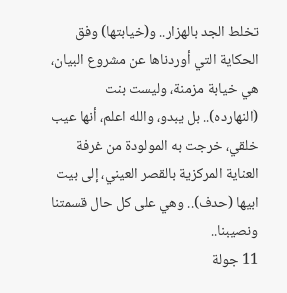تخلط الجد بالهزار.. و(خيابتها) وفق الحكاية التي أوردناها عن مشروع البيان، هي خيابة مزمنة، وليست بنت (النهارده).. بل يبدو، والله اعلم، أنها عيب خلقي، خرجت به المولودة من غرفة العناية المركزية بالقصر العيني، إلى بيت ابيها (حدف).. وهي على كل حال قسمتنا ونصيبنا..
11 جولة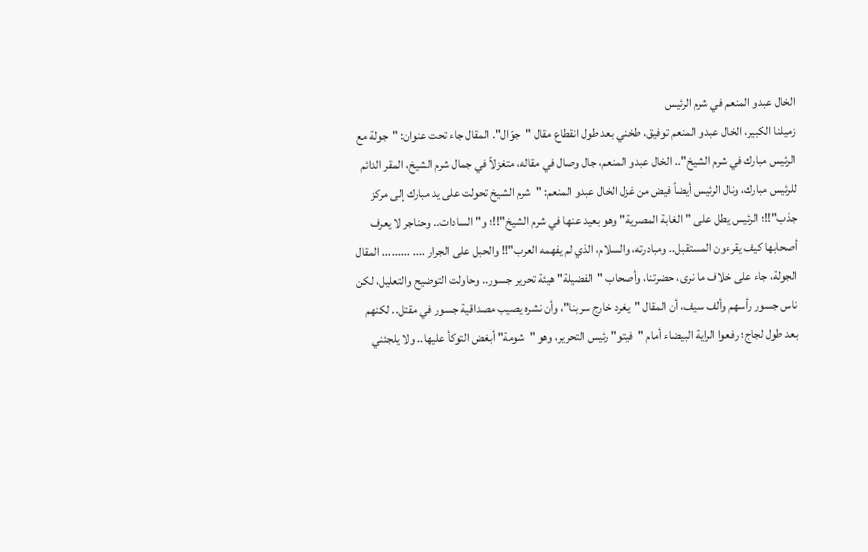الخال عبدو المنعم في شرم الرئيس
زميلنا الكبير، الخال عبدو المنعم توفيق، طخني بعد طول انقطاع مقال "جوّال". المقال جاء تحت عنوان: "جولة مع الرئيس مبارك في شرم الشيخ".. الخال عبدو المنعم، جال وصال في مقاله، متغزلاً في جمال شرم الشيخ، المقر الدائم للرئيس مبارك، ونال الرئيس أيضاً فيض من غزل الخال عبدو المنعم: "شرم الشيخ تحولت على يد مبارك إلى مركز جذب"!!؛ الرئيس يطل على "الغابة المصرية" وهو بعيد عنها في شرم الشيخ"!!؛ و"السادات.. وحناجر لا يعرف أصحابها كيف يقرءون المستقبل.. ومبادرته، والسلام، الذي لم يفهمه العرب"!! والحبل على الجرار .... ......... المقال الجولة، جاء على خلاف ما نرى، حضرتنا، وأصحاب "الفضيلة" هيئة تحرير جسور.. وحاولت التوضيح والتعليل، لكن ناس جسور رأسهم وألف سيف، أن المقال "يغرد خارج سربنا"، وأن نشره يصيب مصداقية جسور في مقتل.. لكنهم بعد طول لجاج؛ رفعوا الراية البيضاء أمام "فيتو" رئيس التحرير، وهو "شومة" أبغض التوكأ عليها.. ولا يلجئني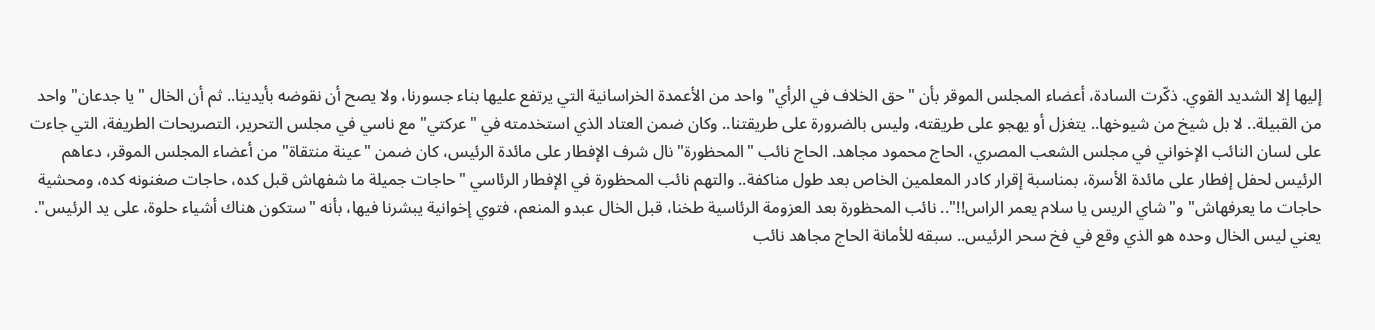إليها إلا الشديد القوي. ذكّرت السادة، أعضاء المجلس الموقر بأن "حق الخلاف في الرأي" واحد من الأعمدة الخراسانية التي يرتفع عليها بناء جسورنا، ولا يصح أن نقوضه بأيدينا.. ثم أن الخال "يا جدعان" واحد من القبيلة.. لا بل شيخ من شيوخها.. يتغزل أو يهجو على طريقته، وليس بالضرورة على طريقتنا.. وكان ضمن العتاد الذي استخدمته في "عركتي" مع ناسي في مجلس التحرير، التصريحات الطريفة، التي جاءت على لسان النائب الإخواني في مجلس الشعب المصري، الحاج محمود مجاهد. الحاج نائب "المحظورة" نال شرف الإفطار على مائدة الرئيس، كان ضمن "عينة منتقاة" من أعضاء المجلس الموقر، دعاهم الرئيس لحفل إفطار على مائدة الأسرة، بمناسبة إقرار كادر المعلمين الخاص بعد طول مناكفة.. والتهم نائب المحظورة في الإفطار الرئاسي "حاجات جميلة ما شفهاش قبل كده، حاجات صغنونه كده، ومحشية حاجات ما يعرفهاش" و"شاي الريس يا سلام يعمر الراس!!".. نائب المحظورة بعد العزومة الرئاسية طخنا، قبل الخال عبدو المنعم، فتوي إخوانية يبشرنا فيها، بأنه "ستكون هناك أشياء حلوة، على يد الرئيس". يعني ليس الخال وحده هو الذي وقع في فخ سحر الرئيس.. سبقه للأمانة الحاج مجاهد نائب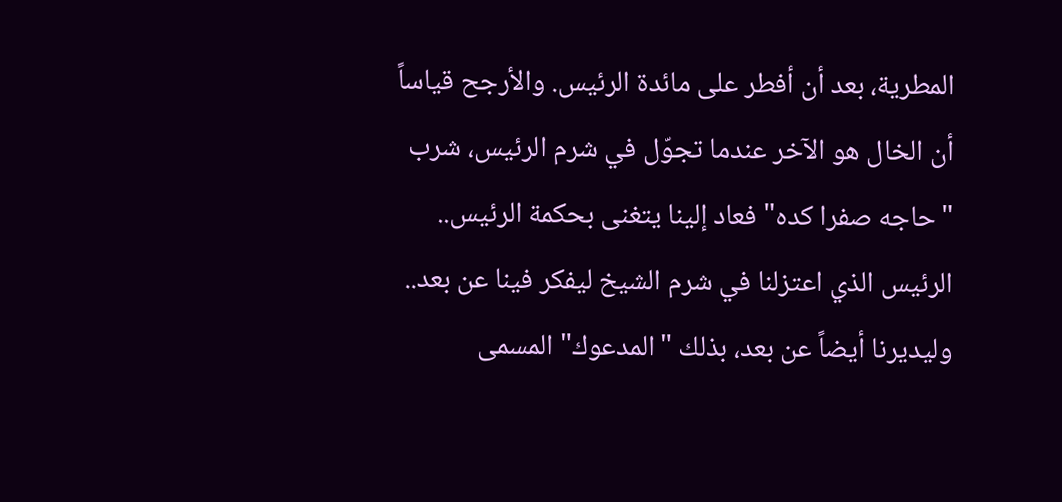المطرية، بعد أن أفطر على مائدة الرئيس. والأرجح قياساً أن الخال هو الآخر عندما تجوّل في شرم الرئيس، شرب "حاجه صفرا كده" فعاد إلينا يتغنى بحكمة الرئيس.. الرئيس الذي اعتزلنا في شرم الشيخ ليفكر فينا عن بعد.. وليديرنا أيضاً عن بعد، بذلك "المدعوك" المسمى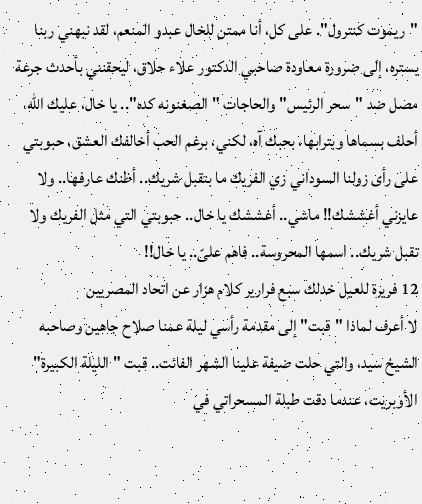"ريموت كنترول". على كل، أنا ممتن للخال عبدو المنعم، لقد نبهني ربنا يستره، إلى ضرورة معاودة صاحبي الدكتور علاء حلاق، ليحقنني بأحدث جرعة مصل ضد "سحر الرئيس" والحاجات "الصغنونه كده".. يا خال، عليك الله، أحلف بسماها وبترابها، بحبك آه، لكني، برغم الحب أخالفك العشق، حبوبتي على رأى زولنا السوداني زي الفريك ما بتقبل شريك.. أظنك عارفها.. ولا عايزني أغششك!! ماشي.. أغششك يا خال.. حبوبتي التي مثل الفريك ولا تقبل شريك.. اسمها المحروسة.. فاهم علىّ.. يا خال!!
12 فريرة للعيل خدلك سبع فرارير كلام هزار عن اتحاد المصريين
لا أعرف لماذا "قبت" إلى مقدمة رأسي ليلة عمنا صلاح جاهين وصاحبه الشيخ سيد، والتي حلت ضيفة علينا الشهر الفائت.. قبت "الليلة الكبيرة" الأوبريت، عندما دقت طبلة المسحراتي في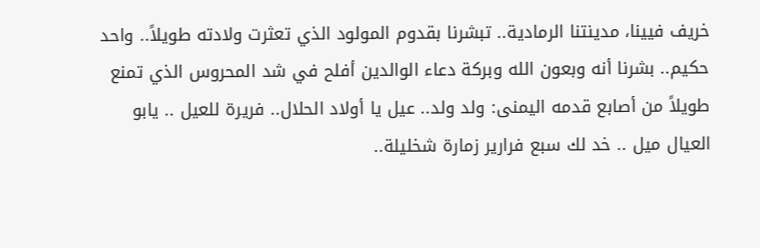خريف فيينا، مدينتنا الرمادية.. تبشرنا بقدوم المولود الذي تعثرت ولادته طويلاً.. واحد حكيم.. بشرنا أنه وبعون الله وبركة دعاء الوالدين أفلح في شد المحروس الذي تمنع طويلاً من أصابع قدمه اليمنى: ولد ولد.. عيل يا أولاد الحلال.. فريرة للعيل .. يابو العيال ميل .. خد لك سبع فرارير زمارة شخليلة..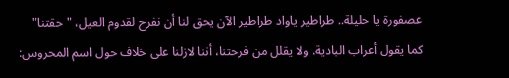عصفورة يا حليلة.. طراطير ياواد طراطير الآن يحق لنا أن نفرح لقدوم العيل، "حقتنا" كما يقول أعراب البادية. ولا يقلل من فرحتنا، أننا لازلنا على خلاف حول اسم المحروس: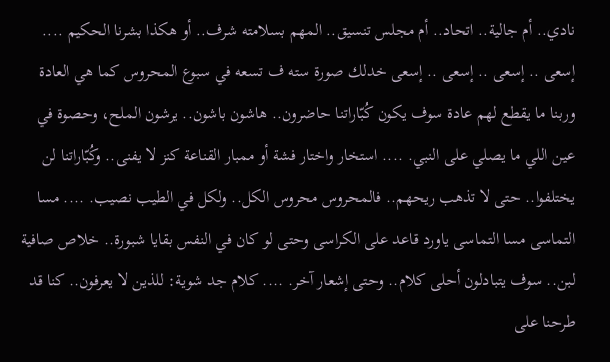نادي.. أم جالية.. اتحاد.. أم مجلس تنسيق.. المهم بسلامته شرف.. أو هكذا بشرنا الحكيم .... إسعى .. إسعى .. إسعى .. إسعى خدلك صورة سته ف تسعه في سبوع المحروس كما هي العادة وربنا ما يقطع لهم عادة سوف يكون كُبّاراتنا حاضرون.. هاشون باشون.. يرشون الملح، وحصوة في عين اللي ما يصلي على النبي. .... استخار واختار فشة أو ممبار القناعة كنز لا يفنى.. وكُبّاراتنا لن يختلفوا.. حتى لا تذهب ريحهم.. فالمحروس محروس الكل.. ولكل في الطيب نصيب. .... مسا التماسى مسا التماسى ياورد قاعد على الكراسى وحتى لو كان في النفس بقايا شبورة.. خلاص صافية لبن.. سوف يتبادلون أحلى كلام.. وحتى إشعار آخر. .... كلام جد شوية: للذين لا يعرفون.. كنا قد طرحنا على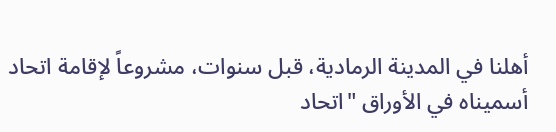أهلنا في المدينة الرمادية، قبل سنوات، مشروعاً لإقامة اتحاد أسميناه في الأوراق "اتحاد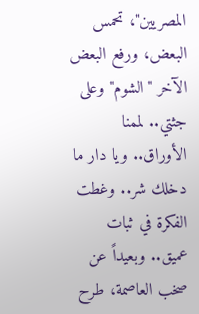المصريين"، تحمس البعض، ورفع البعض الآخر "الشوم" وعلى جثتي.. لممنا الأوراق.. ويا دار ما دخلك شر.. وغطت الفكرة في ثبات عميق.. وبعيداً عن صخب العاصمة، طرح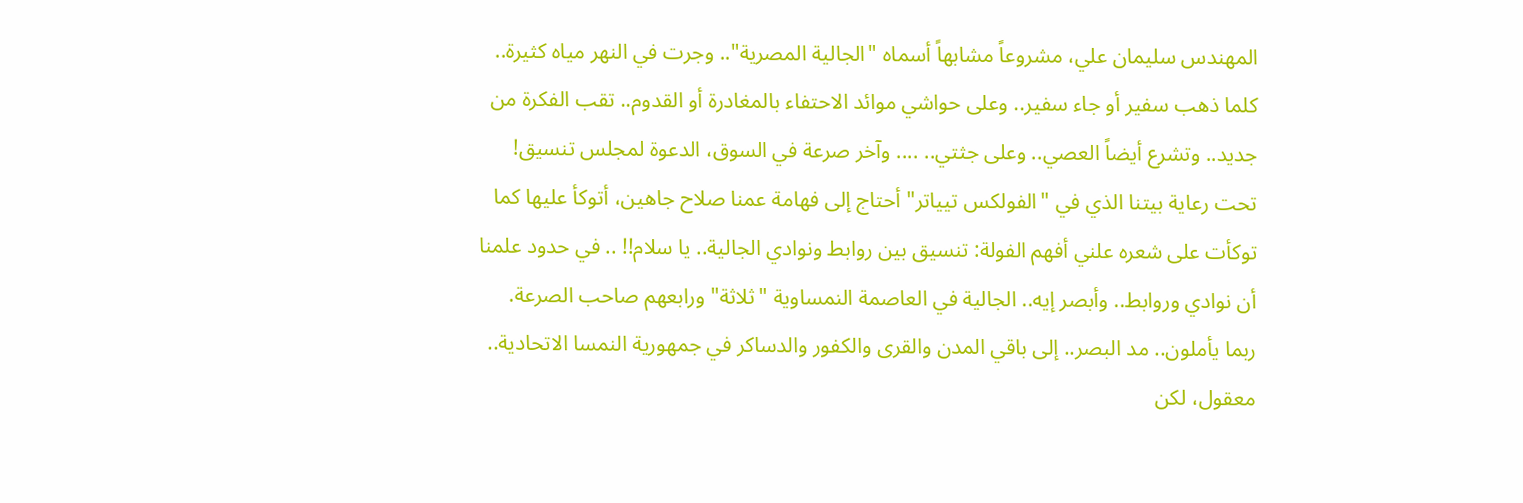المهندس سليمان علي، مشروعاً مشابهاً أسماه "الجالية المصرية".. وجرت في النهر مياه كثيرة.. كلما ذهب سفير أو جاء سفير.. وعلى حواشي موائد الاحتفاء بالمغادرة أو القدوم.. تقب الفكرة من جديد.. وتشرع أيضاً العصي.. وعلى جثتي.. .... وآخر صرعة في السوق، الدعوة لمجلس تنسيق! تحت رعاية بيتنا الذي في "الفولكس تيياتر" أحتاج إلى فهامة عمنا صلاح جاهين، أتوكأ عليها كما توكأت على شعره علني أفهم الفولة: تنسيق بين روابط ونوادي الجالية.. يا سلام!! .. في حدود علمنا أن نوادي وروابط.. وأبصر إيه.. الجالية في العاصمة النمساوية "ثلاثة" ورابعهم صاحب الصرعة. ربما يأملون.. مد البصر.. إلى باقي المدن والقرى والكفور والدساكر في جمهورية النمسا الاتحادية.. معقول، لكن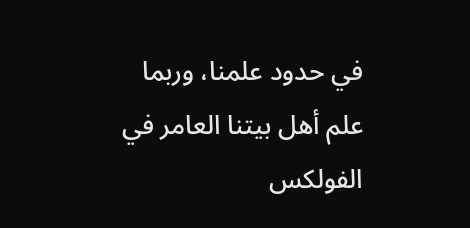في حدود علمنا، وربما علم أهل بيتنا العامر في الفولكس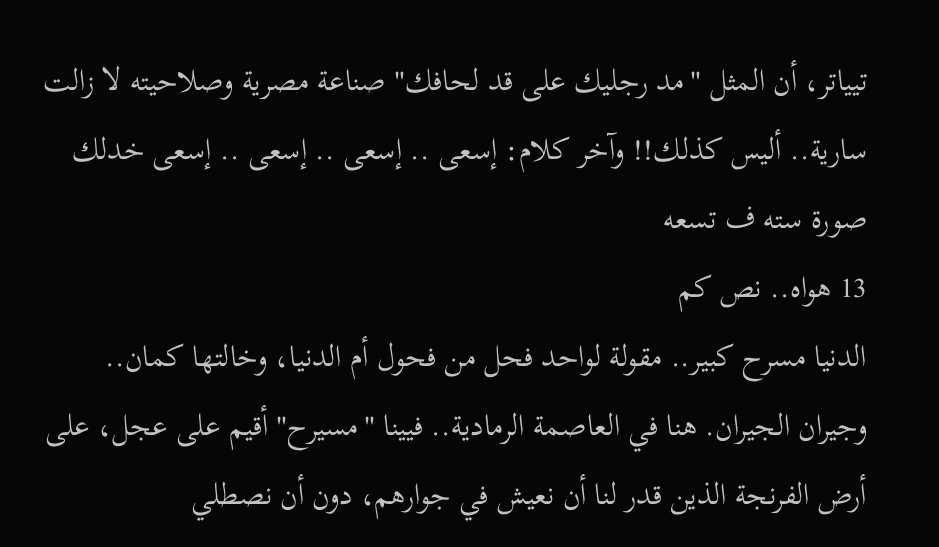تيياتر، أن المثل "مد رجليك على قد لحافك" صناعة مصرية وصلاحيته لا زالت سارية.. أليس كذلك!! وآخر كلام: إسعى .. إسعى .. إسعى .. إسعى خدلك صورة سته ف تسعه
13 هواه.. نص كم
الدنيا مسرح كبير.. مقولة لواحد فحل من فحول أم الدنيا، وخالتها كمان.. وجيران الجيران. هنا في العاصمة الرمادية.. فيينا "مسيرح" أقيم على عجل، على أرض الفرنجة الذين قدر لنا أن نعيش في جوارهم، دون أن نصطلي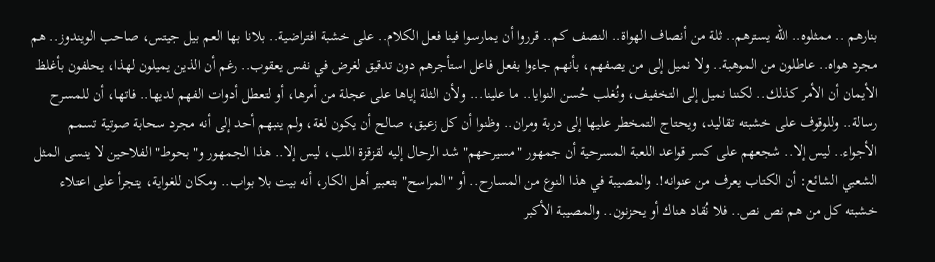بنارهم .. ممثلوه.. الله يسترهم.. ثلة من أنصاف الهواة.. النصف كم.. قرروا أن يمارسوا فينا فعل الكلام.. على خشبة افتراضية.. بلانا بها العم بيل جيتس، صاحب الويندوز.. هم مجرد هواه.. عاطلون من الموهبة.. ولا نميل إلى من يصفهم، بأنهم جاءوا بفعل فاعل استأجرهم دون تدقيق لغرض في نفس يعقوب.. رغم أن الذين يميلون لهذا، يحلفون بأغلظ الأيمان أن الأمر كذلك.. لكننا نميل إلى التخفيف، ونُغلب حُسن النوايا.. ما علينا... ولأن الثلة إياها على عجلة من أمرها، أو لتعطل أدوات الفهم لديها.. فاتها، أن للمسرح رسالة.. وللوقوف على خشبته تقاليد، ويحتاج التمخطر عليها إلى دربة ومران.. وظنوا أن كل زعيق، صالح أن يكون لغة، ولم ينبهم أحد إلى أنه مجرد سحابة صوتية تسمم الأجواء.. ليس إلا.. شجعهم على كسر قواعد اللعبة المسرحية أن جمهور "مسيرحهم" شد الرحال إليه لقزقزة اللب، ليس إلا.. هذا الجمهور و"بحوط" الفلاحين لا ينسى المثل الشعبي الشائع: أن الكتاب يعرف من عنوانه!. والمصيبة في هذا النوع من المسارح.. أو "المراسح" بتعبير أهل الكار، أنه بيت بلا بواب.. ومكان للغواية، يتجرأ على اعتلاء خشبته كل من هم نص نص.. فلا نُقاد هناك أو يحزنون.. والمصيبة الأكبر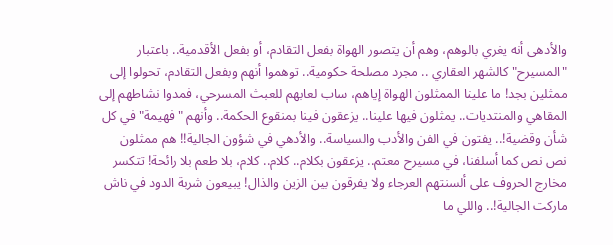والأدهى أنه يغري بالوهم، وهم أن يتصور الهواة بفعل التقادم، أو بفعل الأقدمية.. باعتبار "المسيرح" كالشهر العقاري .. مجرد مصلحة حكومية.. توهموا أنهم وبفعل التقادم، تحولوا إلى ممثلين بجد! ما علينا الممثلون الهواة إياهم، ساب لعابهم للعبث المسرحي، فمدوا نشاطهم إلى المقاهي والمنتديات.. يمثلون فيها علينا.. يزعقون فينا بمنقوع الحكمة.. وأنهم "فهيمة" في كل شأن وقضية!.. يفتون في الفن والأدب والسياسة.. والأدهي في شؤون الجالية!! هم ممثلون نص نص كما أسلفنا، في مسيرح معتم.. يزعقون بكلام.. كلام.. كلام، بلا طعم بلا رائحة! تتكسر مخارج الحروف على ألسنتهم العرجاء ولا يفرقون بين الزين والذال! يبيعون شربة الدود في ناش ماركت الجالية!.. واللي ما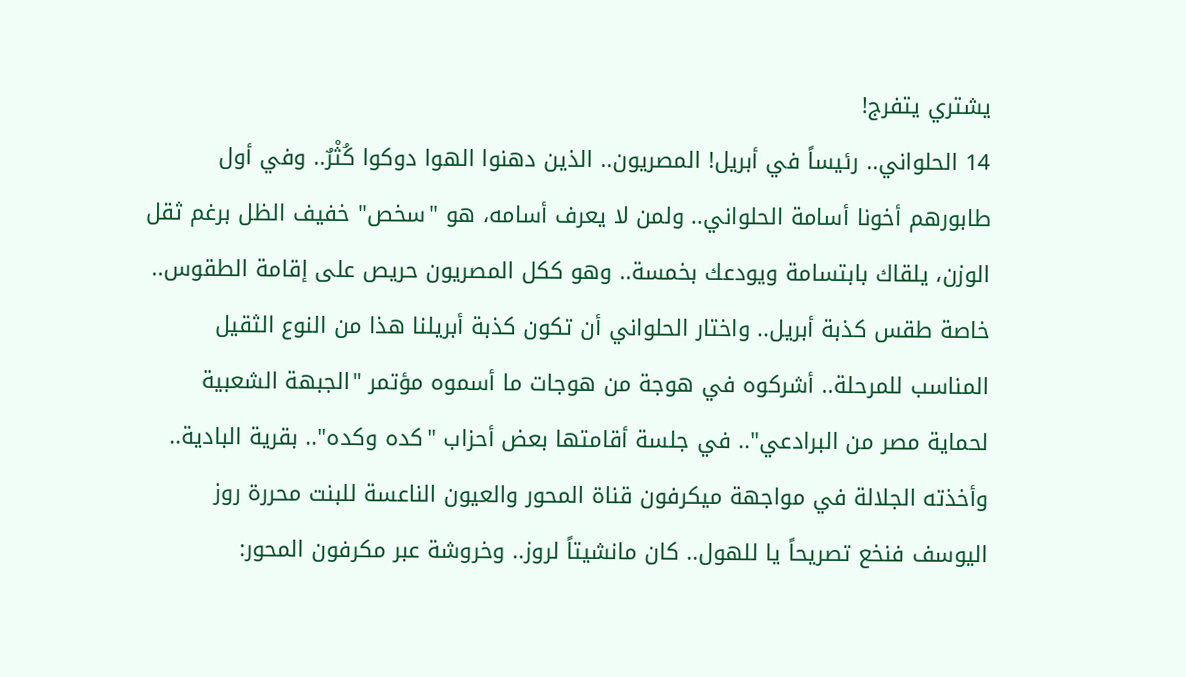يشتري يتفرج!
14 الحلواني.. رئيساً في أبريل! المصريون.. الذين دهنوا الهوا دوكوا كُثْرٌ.. وفي أول طابورهم أخونا أسامة الحلواني.. ولمن لا يعرف أسامه، هو "سخص" خفيف الظل برغم ثقل الوزن، يلقاك بابتسامة ويودعك بخمسة.. وهو ككل المصريون حريص على إقامة الطقوس.. خاصة طقس كذبة أبريل.. واختار الحلواني أن تكون كذبة أبريلنا هذا من النوع الثقيل المناسب للمرحلة.. أشركوه في هوجة من هوجات ما أسموه مؤتمر "الجبهة الشعبية لحماية مصر من البرادعي".. في جلسة أقامتها بعض أحزاب "كده وكده".. بقرية البادية.. وأخذته الجلالة في مواجهة ميكرفون قناة المحور والعيون الناعسة للبنت محررة روز اليوسف فنخع تصريحاً يا للهول.. كان مانشيتاً لروز.. وخروشة عبر مكرفون المحور: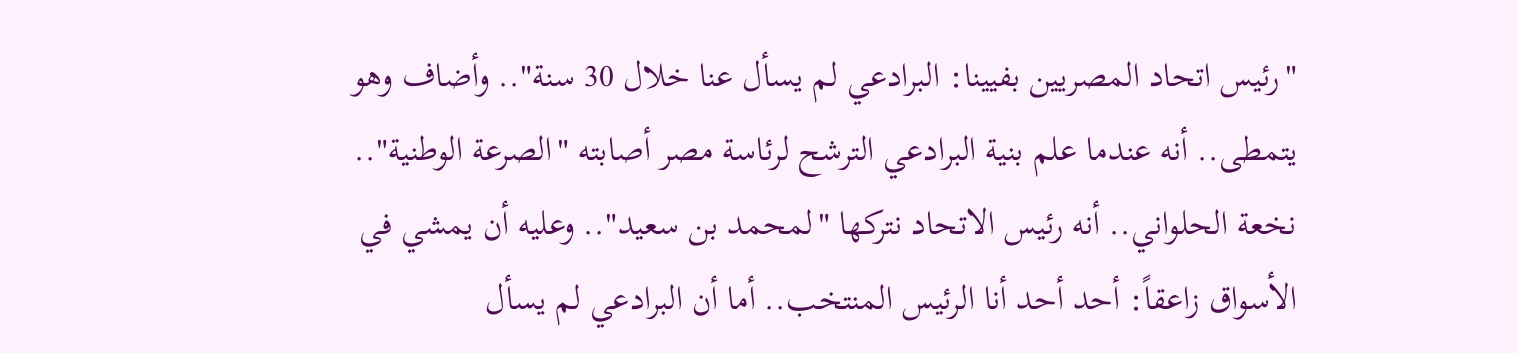"رئيس اتحاد المصريين بفيينا: البرادعي لم يسأل عنا خلال 30 سنة".. وأضاف وهو يتمطى.. أنه عندما علم بنية البرادعي الترشح لرئاسة مصر أصابته "الصرعة الوطنية".. نخعة الحلواني.. أنه رئيس الاتحاد نتركها "لمحمد بن سعيد".. وعليه أن يمشي في الأسواق زاعقاً: أحد أحد أنا الرئيس المنتخب.. أما أن البرادعي لم يسأل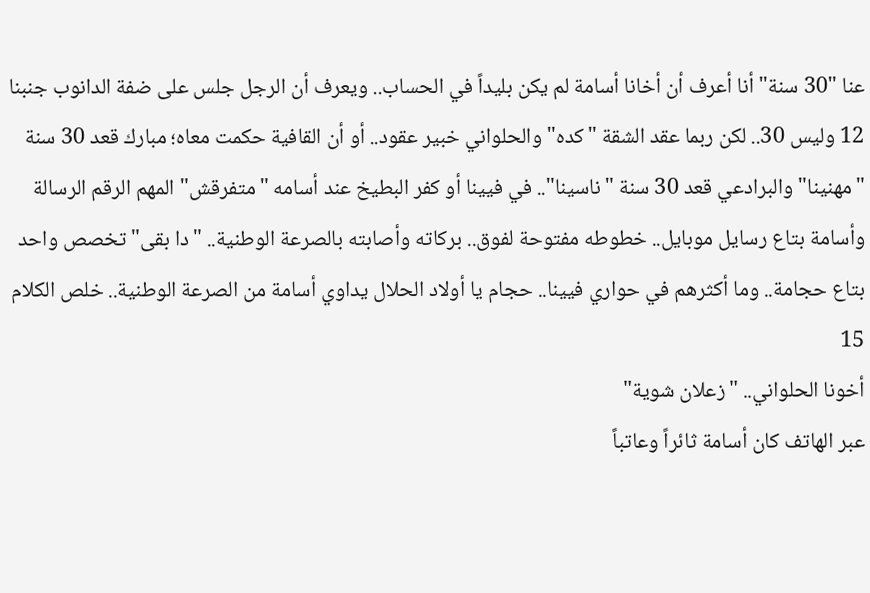عنا "30 سنة" أنا أعرف أن أخانا أسامة لم يكن بليداً في الحساب.. ويعرف أن الرجل جلس على ضفة الدانوب جنبنا 12 وليس 30.. لكن ربما عقد الشقة "كده" والحلواني خبير عقود.. أو أن القافية حكمت معاه؛ مبارك قعد 30 سنة "مهنينا" والبرادعي قعد 30 سنة "ناسينا".. في فيينا أو كفر البطيخ عند أسامه "متفرقش" المهم الرقم الرسالة وأسامة بتاع رسايل موبايل.. خطوطه مفتوحة لفوق.. بركاته وأصابته بالصرعة الوطنية.. "دا بقى" تخصص واحد بتاع حجامة.. وما أكثرهم في حواري فيينا.. حجام يا أولاد الحلال يداوي أسامة من الصرعة الوطنية.. خلص الكلام
15
أخونا الحلواني.. "زعلان شوية"
عبر الهاتف كان أسامة ثائراً وعاتباً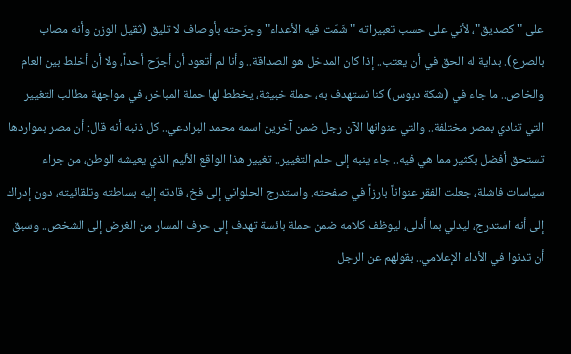على "كصديق"، لأني على حسب تعبيراته "شَمّت فيه الأعداء" وجرّحته بأوصاف لا تليق (ثقيل الوزن وأنه مصاب بالصرع). بداية له الحق في أن يعتب.. إذا كان المدخل هو الصداقة.. وأنا لم أتعود أن أجرّح أحداً، ولا أن أخلط بين العام والخاص.. ما جاء في (شكة دبوس) كنا نستهدف به، حملة خبيثة، يخطط لها حملة المباخر، في مواجهة مطالب التغيير التي تنادي بمصر مختلفة.. والتي عنوانها الآن رجل ضمن آخرين اسمه محمد البرادعي.. كل ذنبه أنه قال: أن مصر بمواردها تستحق أفضل بكثير مما هي فيه.. جاء ينبه إلى حلم التغيير.. تغيير هذا الواقع الأليم الذي يعيشه الوطن، من جراء سياسات فاشلة، جعلت الفقر عنواناً بارزاً في صفحته. واستدرج الحلواني إلى فخ، قادته إليه بساطته وتلقائيته، دون إدراك إلى أنه استدرج، ليدلي بما أدلى، ليوظف كلامه ضمن حملة بائسة تهدف إلى حرف المسار من الغرض إلى الشخص.. وسبق أن تدنوا في الأداء الإعلامي.. بقولهم عن الرجل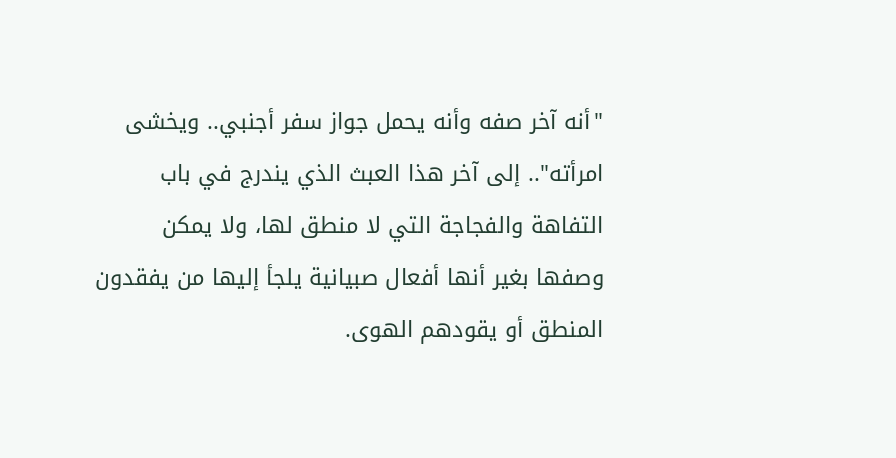"أنه آخر صفه وأنه يحمل جواز سفر أجنبي.. ويخشى امرأته".. إلى آخر هذا العبث الذي يندرج في باب التفاهة والفجاجة التي لا منطق لها، ولا يمكن وصفها بغير أنها أفعال صبيانية يلجأ إليها من يفقدون المنطق أو يقودهم الهوى.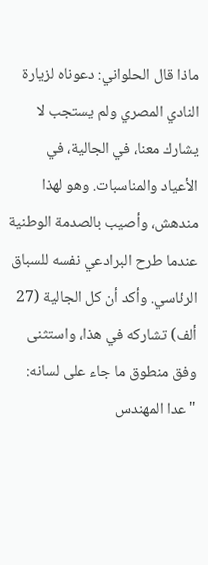ماذا قال الحلواني: دعوناه لزيارة النادي المصري ولم يستجب لا يشارك معنا، في الجالية، في الأعياد والمناسبات. وهو لهذا مندهش، وأصيب بالصدمة الوطنية عندما طرح البرادعي نفسه للسباق الرئاسي. وأكد أن كل الجالية (27 ألف) تشاركه في هذا، واستثنى وفق منطوق ما جاء على لسانه: "عدا المهندس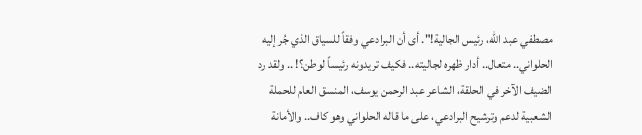مصطفي عبد الله، رئيس الجالية!". أى أن البرادعي وفقاً للسياق الذي جُر إليه الحلواني.. متعال.. أدار ظهره لجاليته.. فكيف تريدونه رئيساً لوطن؟! .. ولقد رد الضيف الآخر في الحلقة، الشاعر عبد الرحمن يوسف، المنسق العام للحملة الشعبية لدعم وترشيح البرادعي، على ما قاله الحلواني وهو كاف.. والأمانة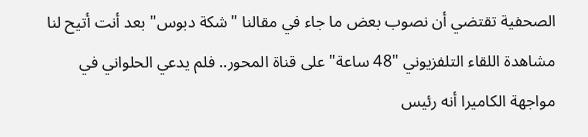الصحفية تقتضي أن نصوب بعض ما جاء في مقالنا "شكة دبوس" بعد أنت أتيح لنا مشاهدة اللقاء التلفزيوني "48 ساعة" على قناة المحور.. فلم يدعي الحلواني في مواجهة الكاميرا أنه رئيس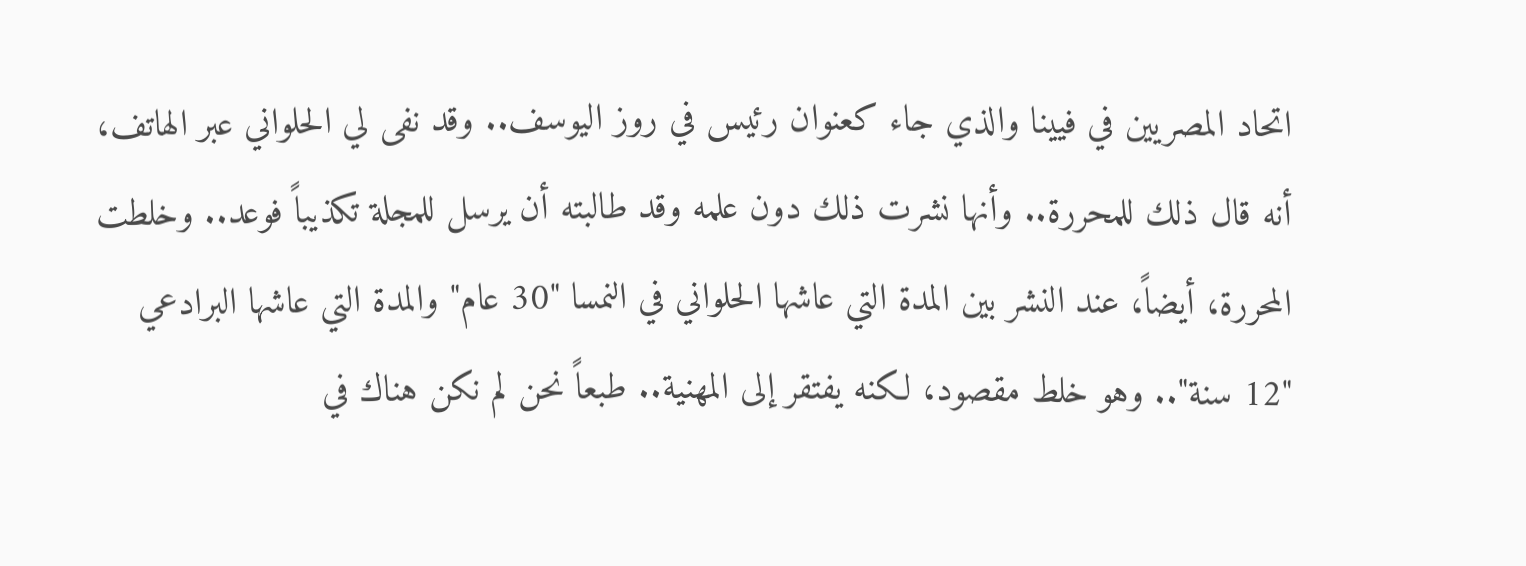اتحاد المصريين في فيينا والذي جاء كعنوان رئيس في روز اليوسف.. وقد نفى لي الحلواني عبر الهاتف، أنه قال ذلك للمحررة.. وأنها نشرت ذلك دون علمه وقد طالبته أن يرسل للمجلة تكذيباً فوعد.. وخلطت المحررة، أيضاً، عند النشر بين المدة التي عاشها الحلواني في النمسا "30 عام" والمدة التي عاشها البرادعي "12 سنة".. وهو خلط مقصود، لكنه يفتقر إلى المهنية.. طبعاً نحن لم نكن هناك في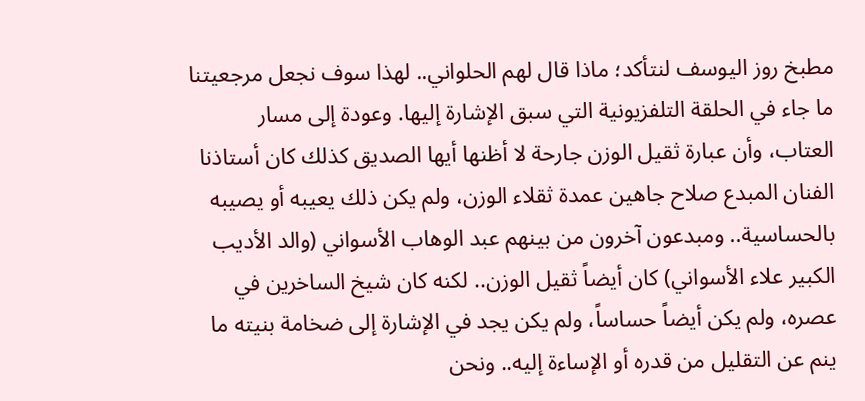مطبخ روز اليوسف لنتأكد؛ ماذا قال لهم الحلواني.. لهذا سوف نجعل مرجعيتنا ما جاء في الحلقة التلفزيونية التي سبق الإشارة إليها. وعودة إلى مسار العتاب، وأن عبارة ثقيل الوزن جارحة لا أظنها أيها الصديق كذلك كان أستاذنا الفنان المبدع صلاح جاهين عمدة ثقلاء الوزن، ولم يكن ذلك يعيبه أو يصيبه بالحساسية.. ومبدعون آخرون من بينهم عبد الوهاب الأسواني (والد الأديب الكبير علاء الأسواني) كان أيضاً ثقيل الوزن.. لكنه كان شيخ الساخرين في عصره، ولم يكن أيضاً حساساً، ولم يكن يجد في الإشارة إلى ضخامة بنيته ما ينم عن التقليل من قدره أو الإساءة إليه.. ونحن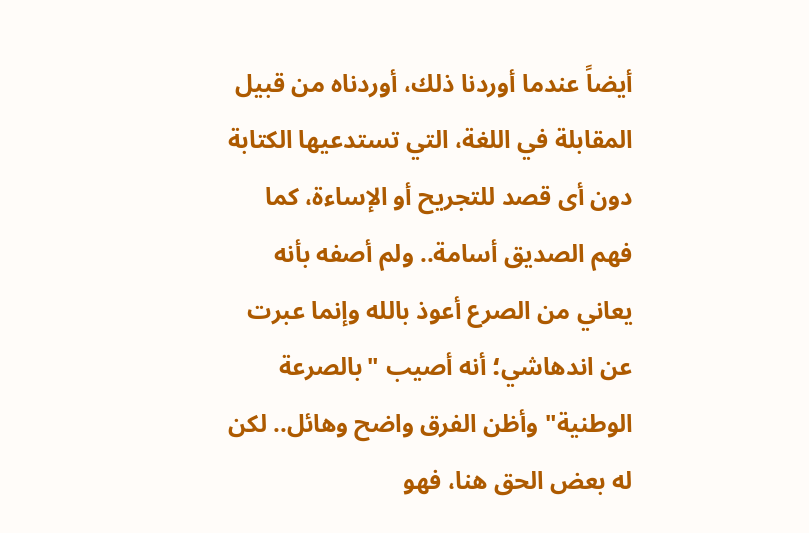أيضاً عندما أوردنا ذلك، أوردناه من قبيل المقابلة في اللغة، التي تستدعيها الكتابة دون أى قصد للتجريح أو الإساءة، كما فهم الصديق أسامة.. ولم أصفه بأنه يعاني من الصرع أعوذ بالله وإنما عبرت عن اندهاشي؛ أنه أصيب "بالصرعة الوطنية" وأظن الفرق واضح وهائل.. لكن له بعض الحق هنا، فهو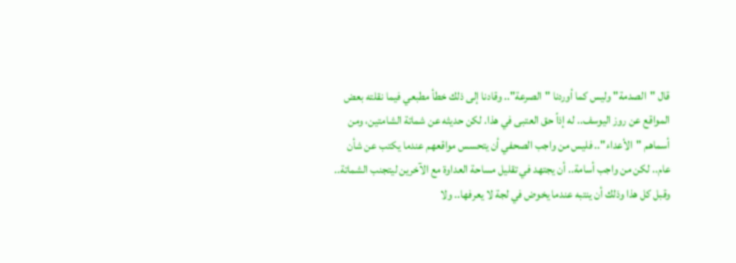قال "الصدمة" وليس كما أوردنا "الصرعة".. وقادنا إلى ذلك خطأ مطبعي فيما نقلته بعض المواقع عن روز اليوسف.. له إذاً حق العتبى في هذا. لكن حديثه عن شماتة الشامتين، ومن أسماهم "الأعداء".. فليس من واجب الصحفي أن يتحسس مواقعهم عندما يكتب عن شأن عام.. لكن من واجب أسامة.. أن يجتهد في تقليل مساحة العداوة مع الآخرين ليتجنب الشماتة.. وقبل كل هذا وذلك أن ينتبه عندما يخوض في لجة لا يعرفها.. ولا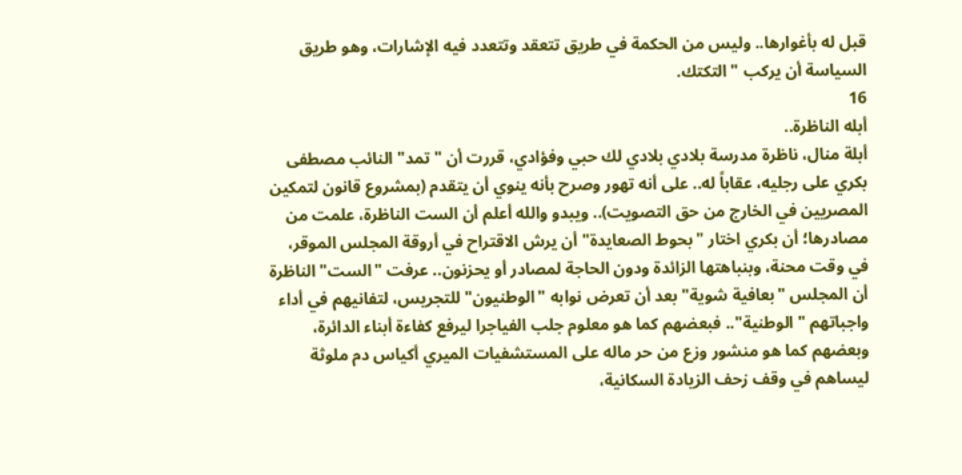قبل له بأغوارها.. وليس من الحكمة في طريق تتعقد وتتعدد فيه الإشارات، وهو طريق السياسة أن يركب "التكتك.
16
أبله الناظرة..
أبلة منال، ناظرة مدرسة بلادي بلادي لك حبي وفؤادي، قررت أن "تمد" النائب مصطفى بكري على رجليه، عقاباً له.. على أنه تهور وصرح بأنه ينوي أن يتقدم (بمشروع قانون لتمكين المصريين في الخارج من حق التصويت).. ويبدو والله أعلم أن الست الناظرة، علمت من مصادرها؛ أن بكري اختار "بحوط الصعايدة" أن يرش الاقتراح في أروقة المجلس الموقر، في وقت محنة، وبنباهتها الزائدة ودون الحاجة لمصادر أو يحزنون.. عرفت "الست" الناظرة أن المجلس "بعافية شوية" بعد أن تعرض نوابه "الوطنيون" للتجريس، لتفانيهم في أداء واجباتهم "الوطنية".. فبعضهم كما هو معلوم جلب الفياجرا ليرفع كفاءة أبناء الدائرة، وبعضهم كما هو منشور وزع من حر ماله على المستشفيات الميري أكياس دم ملوثة ليساهم في وقف زحف الزيادة السكانية،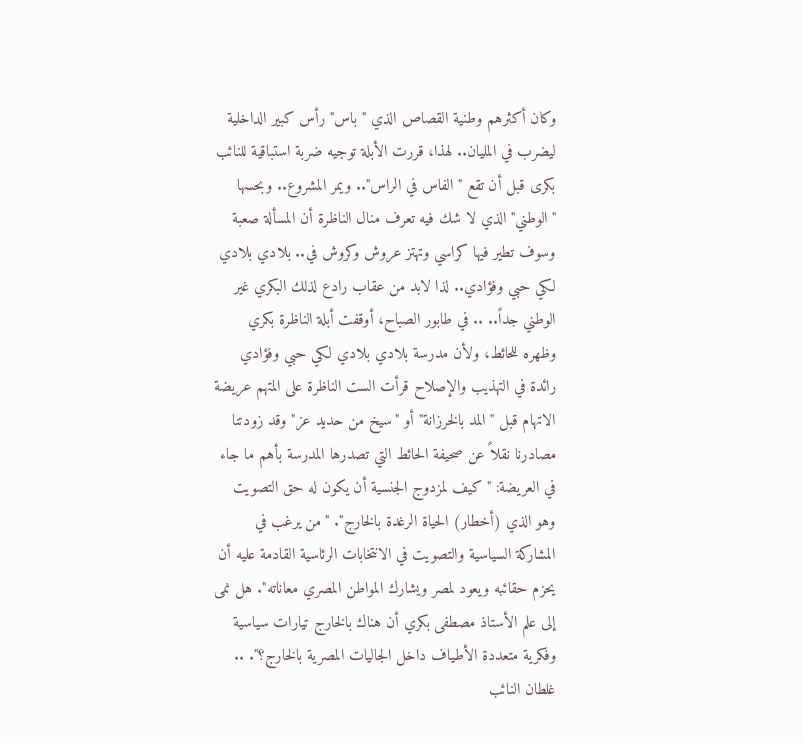وكان أكثرهم وطنية القصاص الذي "باس" رأس كبير الداخلية ليضرب في المليان.. لهذا، قررت الأبلة توجيه ضربة استباقية للنائب بكرى قبل أن تقع "الفاس في الراس".. ويمر المشروع.. وبحسها "الوطني" الذي لا شك فيه تعرف منال الناظرة أن المسألة صعبة وسوف تطير فيها كراسي وتهتز عروش وكروش في.. بلادي بلادي لكي حبي وفؤادي.. لذا لابد من عقاب رادع لذلك البكري غير الوطني جداً.. .. في طابور الصباح، أوقفت أبلة الناظرة بكري وظهره للحائط، ولأن مدرسة بلادي بلادي لكي حبي وفؤادي رائدة في التهذيب والإصلاح قرأت الست الناظرة على المتهم عريضة الاتهام قبل "المد بالخرزانة" أو "سيخ من حديد عز" وقد زودتنا مصادرنا نقلاً عن صحيفة الحائط التي تصدرها المدرسة بأهم ما جاء في العريضة: "كيف لمزدوج الجنسية أن يكون له حق التصويت وهو الذي (أخطار) الحياة الرغدة بالخارج". "من يرغب في المشاركة السياسية والتصويت في الانتخابات الرئاسية القادمة عليه أن يحزم حقائبه ويعود لمصر ويشارك المواطن المصري معاناته". هل نمى إلى علم الأستاذ مصطفى بكري أن هناك بالخارج تيارات سياسية وفكرية متعددة الأطياف داخل الجاليات المصرية بالخارج؟". .. غلطان النائب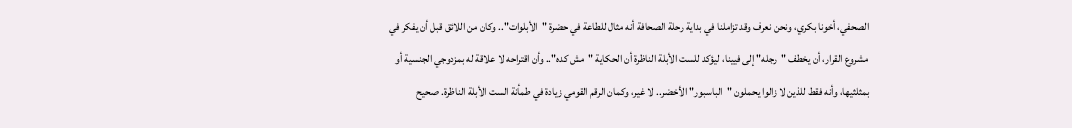الصحفي، أخونا بكري، ونحن نعرف وقد تزاملنا في بداية رحلة الصحافة أنه مثال للطاعة في حضرة "الأبلوات".. وكان من اللائق قبل أن يفكر في مشروع القرار، أن يخطف "رجله" إلى فيينا، ليؤكد للست الأبلة الناظرة أن الحكاية "مش كده".. وأن اقتراحه لا علاقة له بمزدوجي الجنسية أو بمثلثيها، وأنه فقط للذين لا زالوا يحملون "الباسبور" الأخضر.. لا غير، وكمان الرقم القومي زيادة في طمأنة الست الأبلة الناظرة. صحيح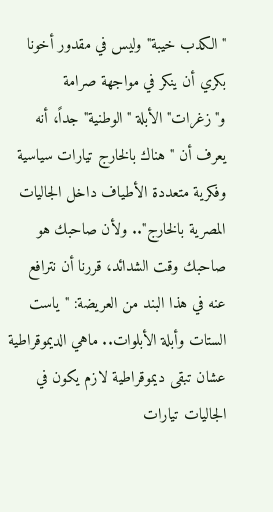"الكدب خيبة" وليس في مقدور أخونا بكري أن ينكر في مواجهة صرامة و"زغرات" الأبلة "الوطنية" جداً، أنه يعرف أن "هناك بالخارج تيارات سياسية وفكرية متعددة الأطياف داخل الجاليات المصرية بالخارج".. ولأن صاحبك هو صاحبك وقت الشدائد، قررنا أن نترافع عنه في هذا البند من العريضة: "ياست الستات وأبلة الأبلوات.. ماهي الديموقراطية عشان تبقى ديموقراطية لازم يكون في الجاليات تيارات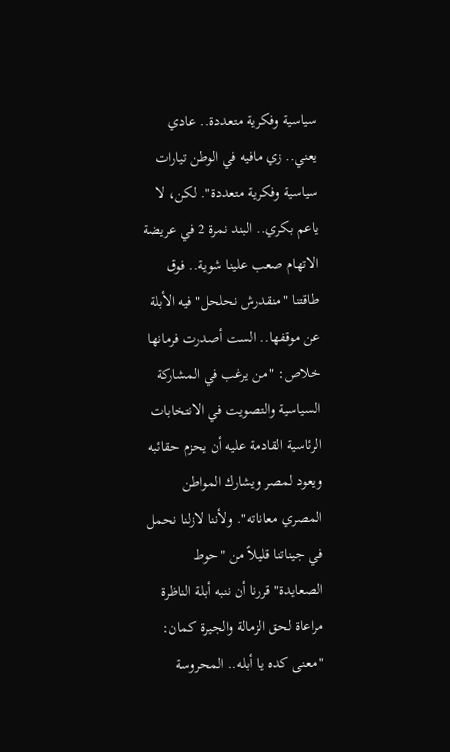سياسية وفكرية متعددة.. عادي يعني.. زي مافيه في الوطن تيارات سياسية وفكرية متعددة". لكن، لا ياعم بكري.. البند نمرة 2 في عريضة الاتهام صعب علينا شوية.. فوق طاقتنا "منقدرش نحلحل" فيه الأبلة عن موقفها.. الست أصدرت فرمانها خلاص: "من يرغب في المشاركة السياسية والتصويت في الانتخابات الرئاسية القادمة عليه أن يحزم حقائبه ويعود لمصر ويشارك المواطن المصري معاناته". ولأننا لازلنا نحمل في جيناتنا قليلاً من "حوط الصعايدة" قررنا أن ننبه أبلة الناظرة مراعاة لحق الزمالة والجيرة كمان: "معنى كده يا أبله.. المحروسة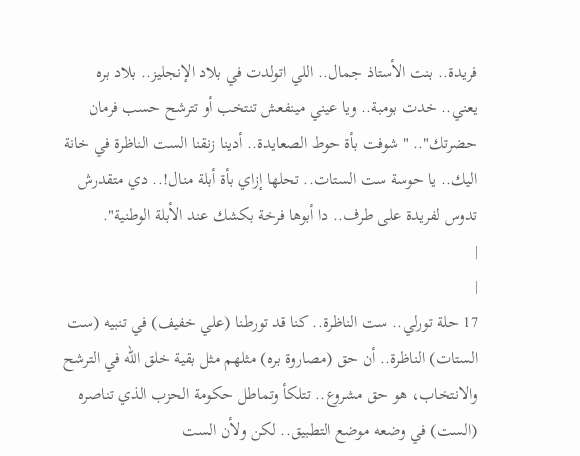فريدة.. بنت الأستاذ جمال.. اللي اتولدت في بلاد الإنجليز.. بلاد بره يعني.. خدت بومبة.. ويا عيني مينفعش تنتخب أو تترشح حسب فرمان حضرتك".. "شوفت بأة حوط الصعايدة.. أدينا زنقنا الست الناظرة في خانة اليك.. يا حوسة ست الستات.. تحلها إزاي بأة أبلة منال!.. دي متقدرش تدوس لفريدة على طرف.. دا أبوها فرخة بكشك عند الأبلة الوطنية".
|
|
17 حلة تورلي.. ست الناظرة.. كنا قد تورطنا (علي خفيف) في تنبيه (ست الستات) الناظرة.. أن حق (مصاروة بره) مثلهم مثل بقية خلق الله في الترشح والانتخاب، هو حق مشروع.. تتلكأ وتماطل حكومة الحزب الذي تناصره (الست) في وضعه موضع التطبيق.. لكن ولأن الست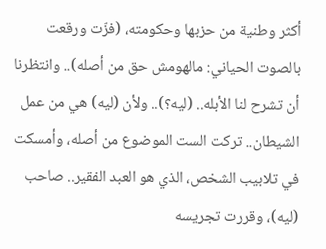أكثر وطنية من حزبها وحكومته، (فزّت ورقعت بالصوت الحياني: مالهومش حق من أصله).. وانتظرنا أن تشرح لنا الأبله.. (ليه؟).. ولأن (ليه) هي من عمل الشيطان.. تركت الست الموضوع من أصله، وأمسكت في تلابيب الشخص، الذي هو العبد الفقير.. صاحب (ليه)، وقررت تجريسه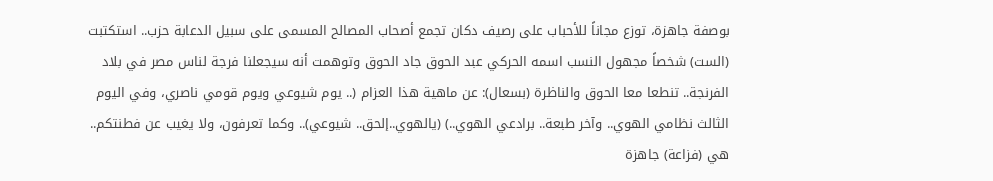بوصفة جاهزة، توزع مجاناً للأحباب على رصيف دكان تجمع أصحاب المصالح المسمى على سبيل الدعابة حزب.. استكتبت (الست) شخصاً مجهول النسب اسمه الحركي عبد الحوق جاد الحوق وتوهمت أنه سيجعلنا فرجة لناس مصر في بلاد الفرنجة.. تنطعا معا الحوق والناظرة (بسعال): عن ماهية هذا العزام (.. يوم شيوعي ويوم قومي ناصري، وفي اليوم الثالث نظامي الهوي.. وآخر طبعة.. برادعي الهوي..) (يالهوي..إلحق.. شيوعي).. وكما تعرفون، ولا يغيب عن فطنتكم.. هي (فزاعة) جاهزة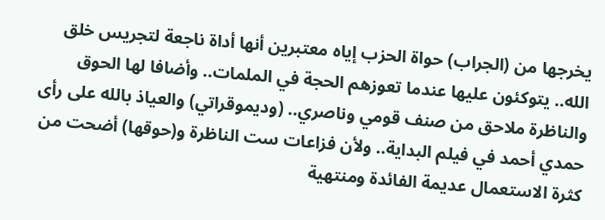يخرجها من (الجراب) حواة الحزب إياه معتبرين أنها أداة ناجعة لتجريس خلق الله.. يتوكئون عليها عندما تعوزهم الحجة في الملمات.. وأضافا لها الحوق والناظرة ملاحق من صنف قومي وناصري.. (وديموقراتي) والعياذ بالله على رأى حمدي أحمد في فيلم البداية.. ولأن فزاعات ست الناظرة و(حوقها) أضحت من كثرة الاستعمال عديمة الفائدة ومنتهية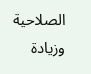الصلاحية وزيادة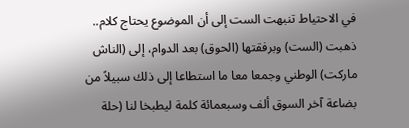في الاحتياط تنبهت الست إلى أن الموضوع يحتاج كلام.. ذهبت (الست) وبرفقتها (الحوق) بعد الدوام، إلى (الناش ماركت) الوطني وجمعا معا ما استطاعا إلى ذلك سبيلاً من بضاعة آخر السوق ألف وسبعمائة كلمة ليطبخا لنا (حلة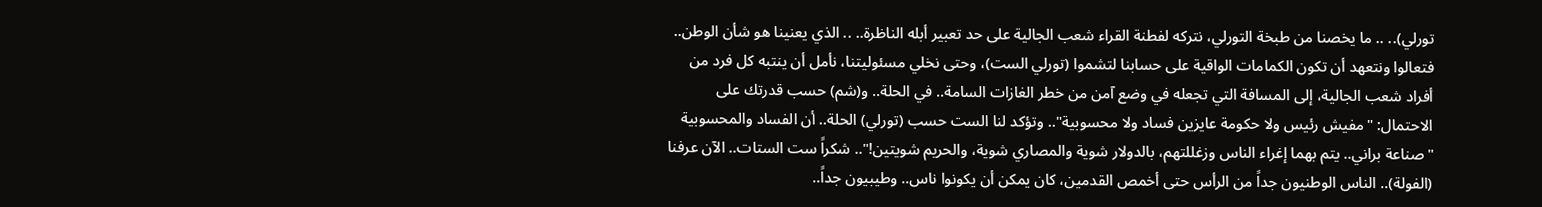تورلي).. .. ما يخصنا من طبخة التورلي، نتركه لفطنة القراء شعب الجالية على حد تعبير أبله الناظرة.. .. الذي يعنينا هو شأن الوطن.. فتعالوا ونتعهد أن تكون الكمامات الواقية على حسابنا لتشموا (تورلي الست)، وحتى نخلي مسئوليتنا، نأمل أن ينتبه كل فرد من أفراد شعب الجالية، إلى المسافة التي تجعله في وضع آمن من خطر الغازات السامة.. في الحلة.. و(شم) حسب قدرتك على الاحتمال: "مفيش رئيس ولا حكومة عايزين فساد ولا محسوبية".. وتؤكد لنا الست حسب (تورلي) الحلة.. أن الفساد والمحسوبية "صناعة براني.. يتم بهما إغراء الناس وزغللتهم، بالدولار شوية والمصاري شوية، والحريم شويتين!".. شكراً ست الستات.. الآن عرفنا (الفولة).. الناس الوطنيون جداً من الرأس حتى أخمص القدمين، كان يمكن أن يكونوا ناس.. وطيبيون جداً..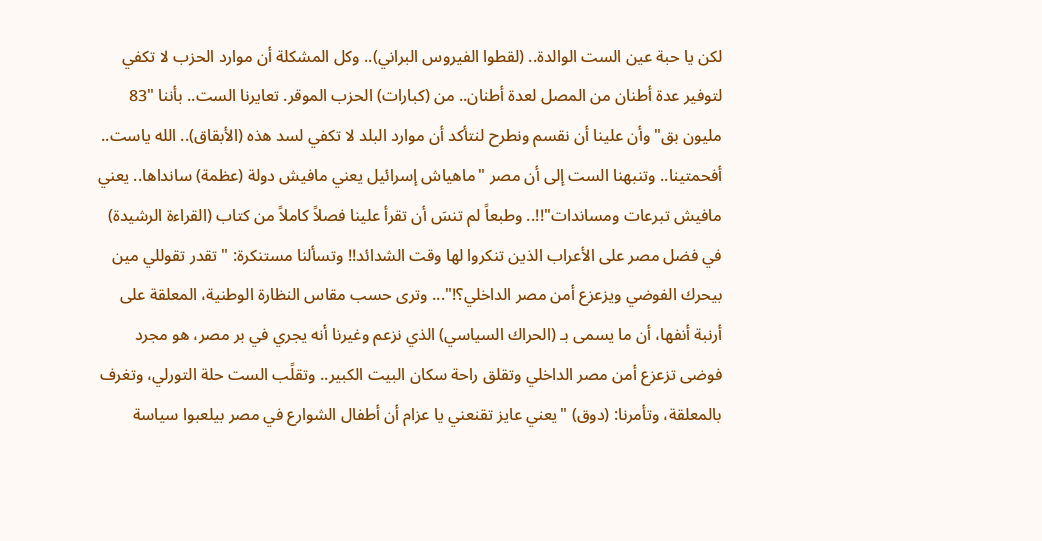لكن يا حبة عين الست الوالدة.. (لقطوا الفيروس البراني).. وكل المشكلة أن موارد الحزب لا تكفي لتوفير عدة أطنان من المصل لعدة أطنان.. من (كبارات) الحزب الموقر. تعايرنا الست.. بأننا "83 مليون بق" وأن علينا أن نقسم ونطرح لنتأكد أن موارد البلد لا تكفي لسد هذه (الأبقاق).. الله ياست.. أفحمتينا.. وتنبهنا الست إلى أن مصر "ماهياش إسرائيل يعني مافيش دولة (عظمة) سانداها.. يعني مافيش تبرعات ومساندات"!!.. وطبعاً لم تنسَ أن تقرأ علينا فصلاً كاملاً من كتاب (القراءة الرشيدة) في فضل مصر على الأعراب الذين تنكروا لها وقت الشدائد!! وتسألنا مستنكرة: "تقدر تقوللي مين بيحرك الفوضي ويزعزع أمن مصر الداخلي؟!"... وترى حسب مقاس النظارة الوطنية، المعلقة على أرنبة أنفها، أن ما يسمى بـ (الحراك السياسي) الذي نزعم وغيرنا أنه يجري في بر مصر، هو مجرد فوضى تزعزع أمن مصر الداخلي وتقلق راحة سكان البيت الكبير.. وتقلًب الست حلة التورلي، وتغرف بالمعلقة، وتأمرنا: (دوق) "يعني عايز تقنعني يا عزام أن أطفال الشوارع في مصر بيلعبوا سياسة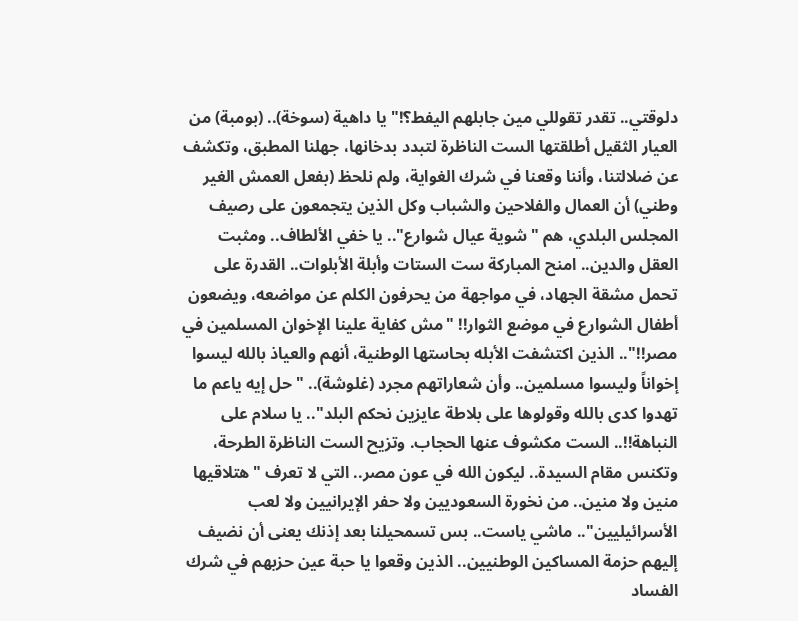دلوقتي.. تقدر تقوللي مين جابلهم اليفط؟!" يا داهية (سوخة).. (بومبة) من العيار الثقيل أطلقتها الست الناظرة لتبدد بدخانها، جهلنا المطبق، وتكشف عن ضلالتنا، وأننا وقعنا في شرك الغواية، ولم نلحظ (بفعل العمش الغير وطني) أن العمال والفلاحين والشباب وكل الذين يتجمعون على رصيف المجلس البلدي، هم "شوية عيال شوارع".. يا خفي الألطاف.. ومثبت العقل والدين.. امنح المباركة ست الستات وأبلة الأبلوات.. القدرة على تحمل مشقة الجهاد، في مواجهة من يحرفون الكلم عن مواضعه، ويضعون أطفال الشوارع في موضع الثوار!! "مش كفاية علينا الإخوان المسلمين في مصر!!".. الذين اكتشفت الأبله بحاستها الوطنية، أنهم والعياذ بالله ليسوا إخواناً وليسوا مسلمين.. وأن شعاراتهم مجرد (غلوشة).. "حل إيه ياعم ما تهدوا كدى بالله وقولوها على بلاطة عايزين نحكم البلد".. يا سلام على النباهة!!.. الست مكشوف عنها الحجاب. وتزيح الست الناظرة الطرحة، وتكنس مقام السيدة.. ليكون الله في عون مصر.. التي لا تعرف "هتلاقيها منين ولا منين.. من نخورة السعوديين ولا حفر الإيرانيين ولا لعب الأسرائيليين".. ماشي ياست.. بس تسمحيلنا بعد إذنك يعنى أن نضيف إليهم حزمة المساكين الوطنيين.. الذين وقعوا يا حبة عين حزبهم في شرك الفساد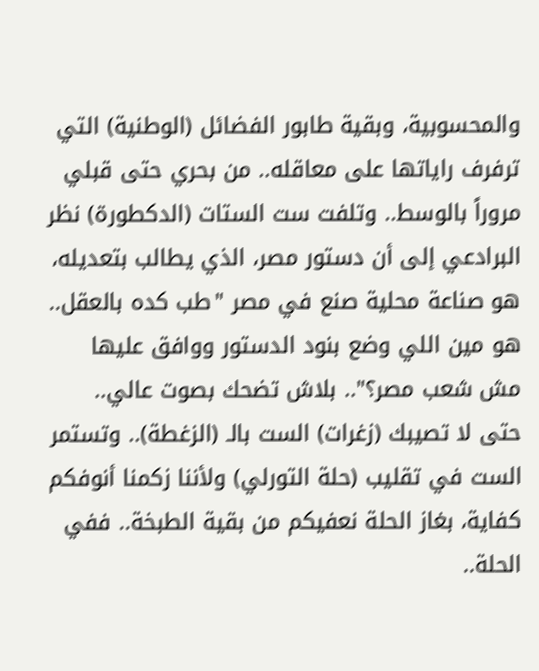والمحسوبية، وبقية طابور الفضائل (الوطنية) التي ترفرف راياتها على معاقله.. من بحري حتى قبلي مروراً بالوسط.. وتلفت ست الستات (الدكطورة) نظر البرادعي إلى أن دستور مصر، الذي يطالب بتعديله، هو صناعة محلية صنع في مصر "طب كده بالعقل.. هو مين اللي وضع بنود الدستور ووافق عليها مش شعب مصر؟".. بلاش تضحك بصوت عالي.. حتى لا تصيبك (زغرات) الست بالـ (الزغطة).. وتستمر الست في تقليب (حلة التورلي) ولأننا زكمنا أنوفكم كفاية، بغاز الحلة نعفيكم من بقية الطبخة.. ففي الحلة..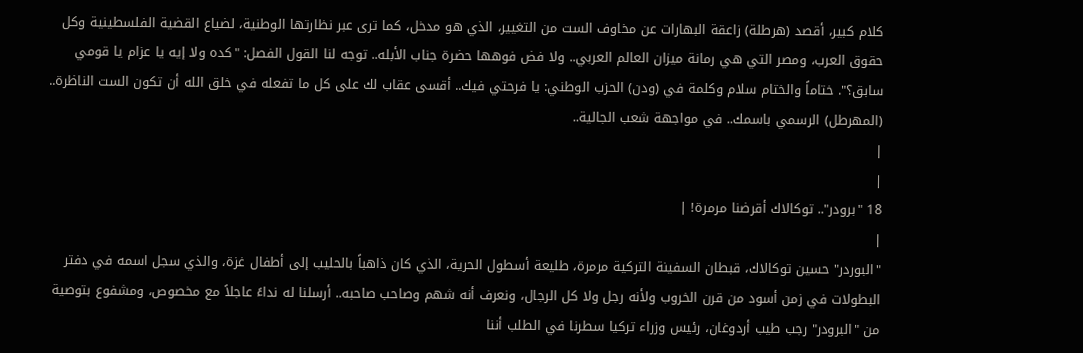كلام كبير، أقصد (هرطلة) زاعقة البهارات عن مخاوف الست من التغيير، الذي هو مدخل، كما ترى عبر نظارتها الوطنية، لضياع القضية الفلسطينية وكل حقوق العرب، ومصر التي هي رمانة ميزان العالم العربي.. ولا فض فوهها حضرة جناب الأبله.. توجه لنا القول الفصل: "كده ولا إيه يا عزام يا قومي سابق؟". ختاماً والختام سلام وكلمة في (ودن) الحزب الوطني: يا فرحتي فيك.. أقسى عقاب لك على كل ما تفعله في خلق الله أن تكون الست الناظرة.. (المهرطل) الرسمي باسمك.. في مواجهة شعب الجالية..
|
|
18 "برودر".. توكالاك أقرضنا مرمرة! |
|
"البوردر" حسين توكالاك، قبطان السفينة التركية مرمرة، طليعة أسطول الحرية، الذي كان ذاهباً بالحليب إلى أطفال غزة، والذي سجل اسمه في دفتر البطولات في زمن أسود من قرن الخروب ولأنه رجل ولا كل الرجال، ونعرف أنه شهم وصاحب صاحبه.. أرسلنا له نداءً عاجلاً مع مخصوص، ومشفوع بتوصية من "البرودر" رجب طيب أردوغان، رئيس وزراء تركيا سطرنا في الطلب أننا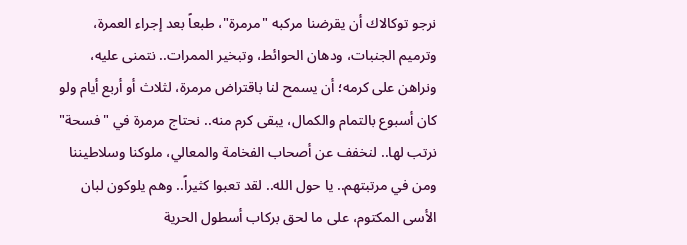نرجو توكالاك أن يقرضنا مركبه "مرمرة"، طبعاً بعد إجراء العمرة، وترميم الجنبات، ودهان الحوائط، وتبخير الممرات.. نتمنى عليه، ونراهن على كرمه؛ أن يسمح لنا باقتراض مرمرة، لثلاث أو أربع أيام ولو كان أسبوع بالتمام والكمال، يبقى كرم منه.. نحتاج مرمرة في "فسحة" نرتب لها.. لنخفف عن أصحاب الفخامة والمعالي، ملوكنا وسلاطيننا ومن في مرتبتهم.. يا حول الله.. لقد تعبوا كثيراً.. وهم يلوكون لبان الأسى المكتوم، على ما لحق بركاب أسطول الحرية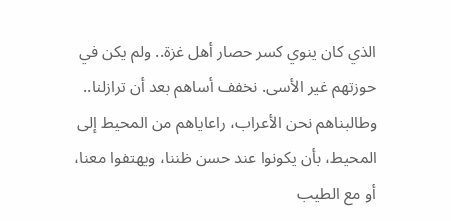الذي كان ينوي كسر حصار أهل غزة.. ولم يكن في حوزتهم غير الأسى. نخفف أساهم بعد أن ترازلنا.. وطالبناهم نحن الأعراب، راعاياهم من المحيط إلى المحيط، بأن يكونوا عند حسن ظننا، ويهتفوا معنا، أو مع الطيب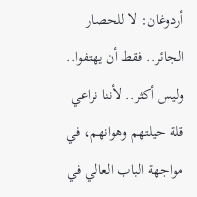أردوغان: لا للحصار الجائر.. فقط أن يهتفوا.. وليس أكثر.. لأننا نراعي قلة حيلتهم وهوانهم، في مواجهة الباب العالي في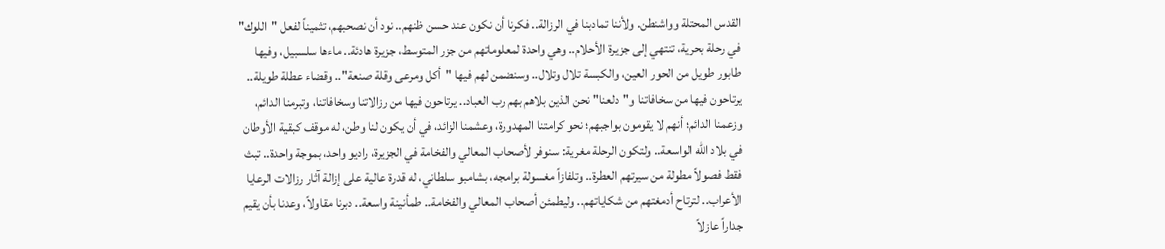القدس المحتلة وواشنطن. ولأننا تمادبنا في الرزالة.. فكرنا أن نكون عند حسن ظنهم.. نود أن نصحبهم، تثميناً لفعل "اللوك" في رحلة بحرية، تنتهي إلى جزيرة الأحلام.. وهي واحدة لمعلوماتهم من جزر المتوسط، جزيرة هادئة.. ماءها سلسبيل، وفيها طابور طويل من الحور العين، والكبسة تلال وتلال.. وسنضمن لهم فيها "أكل ومرعى وقلة صنعة".. وقضاء عطلة طويلة.. يرتاحون فيها من سخافاتنا و"دلعنا" نحن الذين بلاهم بهم رب العباد.. يرتاحون فيها من رزالاتنا وسخافاتنا، وتبرمنا الدائم، وزعمنا الدائم؛ أنهم لا يقومون بواجبهم؛ نحو كرامتنا المهدورة، وعشمنا الزائد، في أن يكون لنا وطن، له موقف كبقية الأوطان في بلاد الله الواسعة.. ولتكون الرحلة مغرية: سنوفر لأصحاب المعالي والفخامة في الجزيرة، راديو واحد، بموجة واحدة.. تبث فقط فصولاً مطولة من سيرتهم العطرة.. وتلفازاً مغسولة برامجه، بشامبو سلطاني، له قدرة عالية على إزالة آثار رزالات الرعايا الأعراب.. لترتاح أدمغتهم من شكاياتهم.. وليطمئن أصحاب المعالي والفخامة.. طمأنينة واسعة.. دبرنا مقاولاً، وعدنا بأن يقيم جداراً عازلاً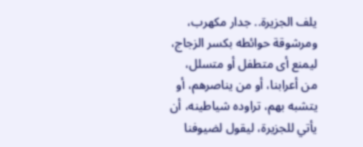يلف الجزيرة.. جدار مكهرب، ومرشوقة حوائطه بكسر الزجاج، ليمنع أى متطفل أو متسلل، من أعرابنا، أو من يناصرهم، أو يتشبه بهم، تراوده شياطينه، أن يأتي للجزيرة، ليقول لضيوفنا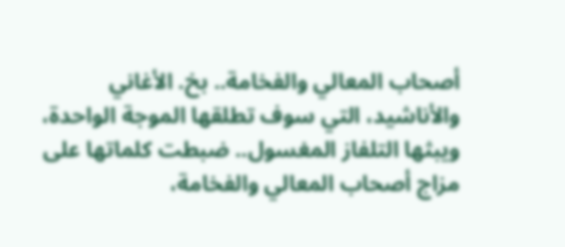أصحاب المعالي والفخامة.. بخ. الأغاني والأناشيد، التي سوف تطلقها الموجة الواحدة، ويبثها التلفاز المغسول.. ضبطت كلماتها على مزاج أصحاب المعالي والفخامة،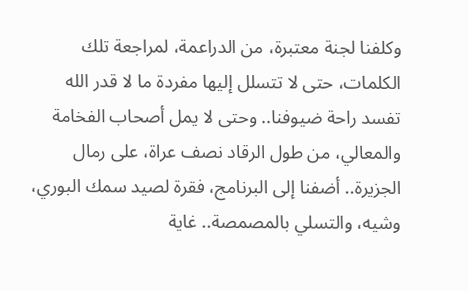وكلفنا لجنة معتبرة، من الدراعمة، لمراجعة تلك الكلمات، حتى لا تتسلل إليها مفردة ما لا قدر الله تفسد راحة ضيوفنا.. وحتى لا يمل أصحاب الفخامة والمعالي، من طول الرقاد نصف عراة، على رمال الجزيرة.. أضفنا إلى البرنامج، فقرة لصيد سمك البوري، وشيه، والتسلي بالمصمصة.. غاية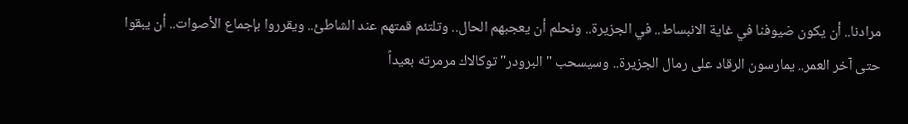مرادنا.. أن يكون ضيوفنا في غاية الانبساط.. في الجزيرة.. ونحلم أن يعجبهم الحال.. وتلتئم قمتهم عند الشاطئ.. ويقرروا بإجماع الأصوات.. أن يبقوا حتى آخر العمر.. يمارسون الرقاد على رمال الجزيرة.. وسيسحب "البرودر" توكالاك مرمرته بعيداً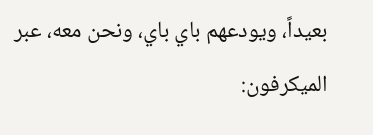بعيداً، ويودعهم باي باي، ونحن معه، عبر الميكرفون: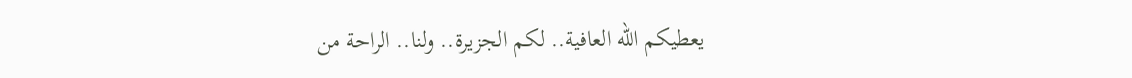يعطيكم الله العافية.. لكم الجزيرة.. ولنا.. الراحة من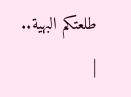طلعتكم البهية..
|